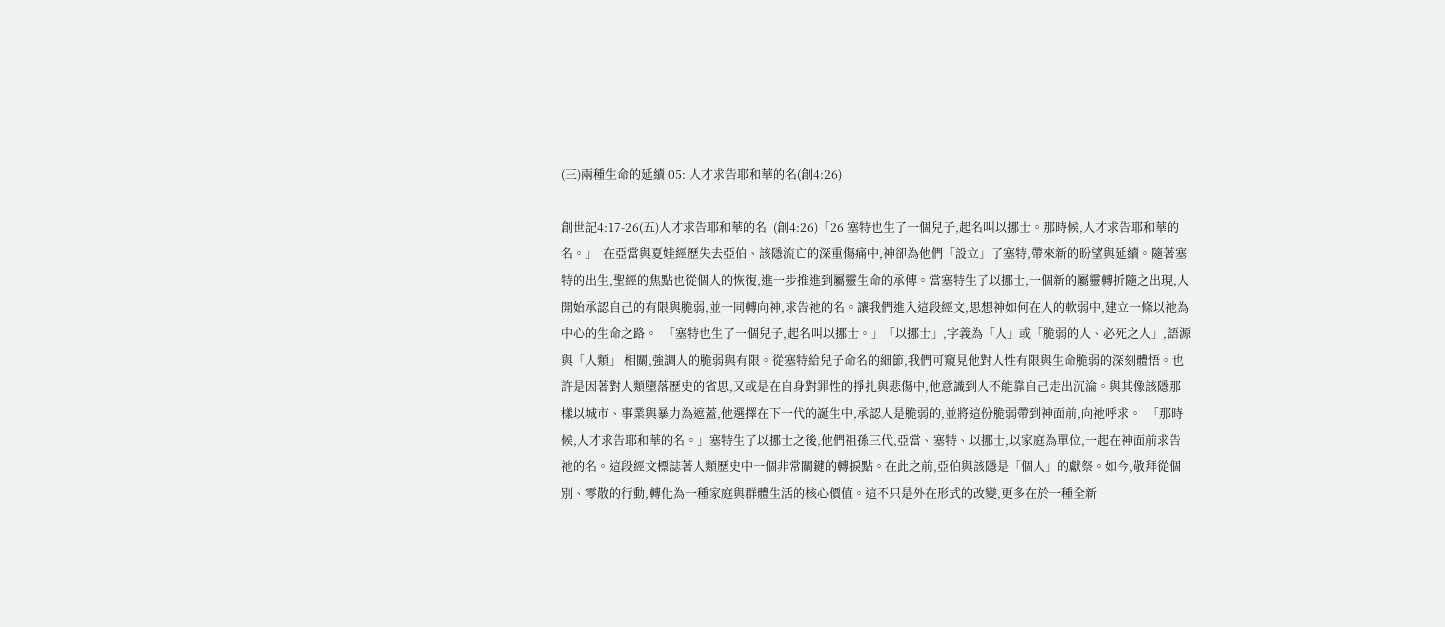(三)兩種生命的延續 05: 人才求告耶和華的名(創4:26)

創世記4:17-26(五)人才求告耶和華的名  (創4:26)「26 塞特也生了一個兒子,起名叫以挪士。那時候,人才求告耶和華的名。」  在亞當與夏娃經歷失去亞伯、該隱流亡的深重傷痛中,神卻為他們「設立」了塞特,帶來新的盼望與延續。隨著塞特的出生,聖經的焦點也從個人的恢復,進一步推進到屬靈生命的承傳。當塞特生了以挪士,一個新的屬靈轉折隨之出現,人開始承認自己的有限與脆弱,並一同轉向神,求告祂的名。讓我們進入這段經文,思想神如何在人的軟弱中,建立一條以祂為中心的生命之路。  「塞特也生了一個兒子,起名叫以挪士。」「以挪士」,字義為「人」或「脆弱的人、必死之人」,語源與「人類」 相關,強調人的脆弱與有限。從塞特給兒子命名的細節,我們可窺見他對人性有限與生命脆弱的深刻體悟。也許是因著對人類墮落歷史的省思,又或是在自身對罪性的掙扎與悲傷中,他意識到人不能靠自己走出沉淪。與其像該隱那樣以城市、事業與暴力為遮蓋,他選擇在下一代的誕生中,承認人是脆弱的,並將這份脆弱帶到神面前,向祂呼求。  「那時候,人才求告耶和華的名。」塞特生了以挪士之後,他們祖孫三代,亞當、塞特、以挪士,以家庭為單位,一起在神面前求告祂的名。這段經文標誌著人類歷史中一個非常關鍵的轉捩點。在此之前,亞伯與該隱是「個人」的獻祭。如今,敬拜從個別、零散的行動,轉化為一種家庭與群體生活的核心價值。這不只是外在形式的改變,更多在於一種全新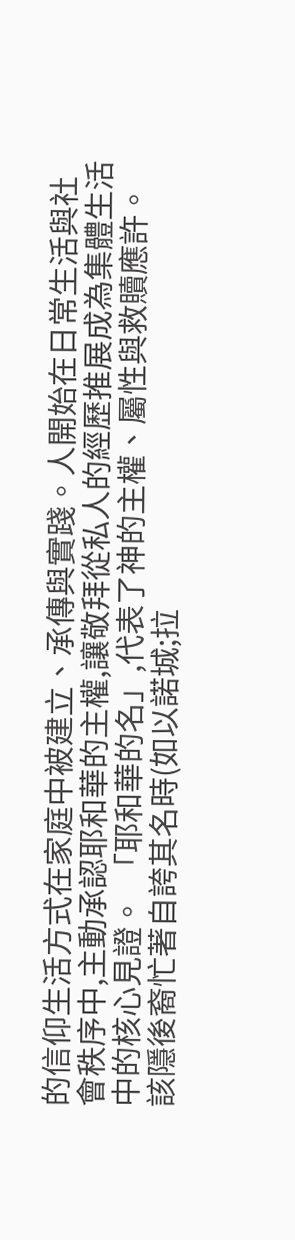的信仰生活方式在家庭中被建立、承傳與實踐。人開始在日常生活與社會秩序中,主動承認耶和華的主權,讓敬拜從私人的經歷推展成為集體生活中的核心見證。  「耶和華的名」,代表了神的主權、屬性與救贖應許。該隱後裔忙著自誇其名時(如以諾城;拉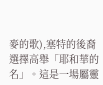麥的歌),塞特的後裔選擇高舉「耶和華的名」。這是一場屬靈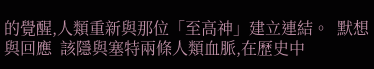的覺醒,人類重新與那位「至高神」建立連結。  默想與回應  該隱與塞特兩條人類血脈,在歷史中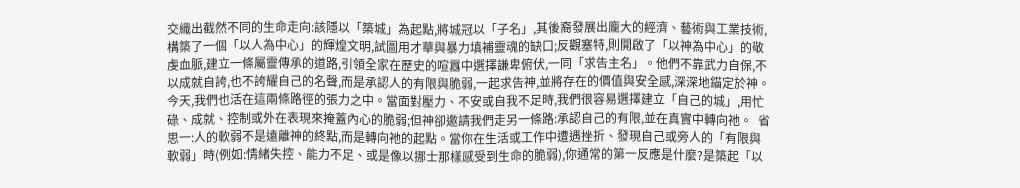交織出截然不同的生命走向:該隱以「築城」為起點,將城冠以「子名」,其後裔發展出龐大的經濟、藝術與工業技術,構築了一個「以人為中心」的輝煌文明,試圖用才華與暴力填補靈魂的缺口;反觀塞特,則開啟了「以神為中心」的敬虔血脈,建立一條屬靈傳承的道路,引領全家在歷史的喧囂中選擇謙卑俯伏,一同「求告主名」。他們不靠武力自保,不以成就自誇,也不誇耀自己的名聲,而是承認人的有限與脆弱,一起求告神,並將存在的價值與安全感,深深地錨定於神。  今天,我們也活在這兩條路徑的張力之中。當面對壓力、不安或自我不足時,我們很容易選擇建立「自己的城」,用忙碌、成就、控制或外在表現來掩蓋內心的脆弱;但神卻邀請我們走另一條路:承認自己的有限,並在真實中轉向祂。  省思一:人的軟弱不是遠離神的終點,而是轉向祂的起點。當你在生活或工作中遭遇挫折、發現自己或旁人的「有限與軟弱」時(例如:情緒失控、能力不足、或是像以挪士那樣感受到生命的脆弱),你通常的第一反應是什麼?是築起「以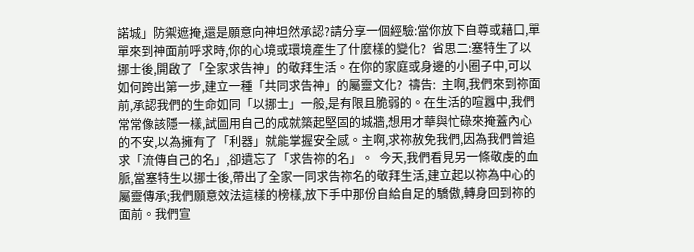諾城」防禦遮掩,還是願意向神坦然承認?請分享一個經驗:當你放下自尊或藉口,單單來到神面前呼求時,你的心境或環境產生了什麼樣的變化?  省思二:塞特生了以挪士後,開啟了「全家求告神」的敬拜生活。在你的家庭或身邊的小圈子中,可以如何跨出第一步,建立一種「共同求告神」的屬靈文化?  禱告:  主啊,我們來到祢面前,承認我們的生命如同「以挪士」一般,是有限且脆弱的。在生活的喧囂中,我們常常像該隱一樣,試圖用自己的成就築起堅固的城牆,想用才華與忙碌來掩蓋內心的不安,以為擁有了「利器」就能掌握安全感。主啊,求祢赦免我們,因為我們曾追求「流傳自己的名」,卻遺忘了「求告祢的名」。  今天,我們看見另一條敬虔的血脈,當塞特生以挪士後,帶出了全家一同求告祢名的敬拜生活,建立起以祢為中心的屬靈傳承;我們願意效法這樣的榜樣,放下手中那份自給自足的驕傲,轉身回到祢的面前。我們宣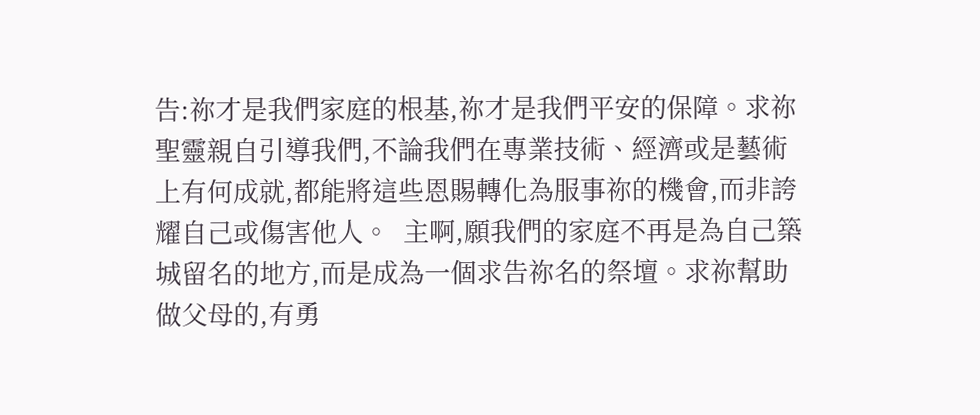告:祢才是我們家庭的根基,祢才是我們平安的保障。求祢聖靈親自引導我們,不論我們在專業技術、經濟或是藝術上有何成就,都能將這些恩賜轉化為服事祢的機會,而非誇耀自己或傷害他人。  主啊,願我們的家庭不再是為自己築城留名的地方,而是成為一個求告祢名的祭壇。求祢幫助做父母的,有勇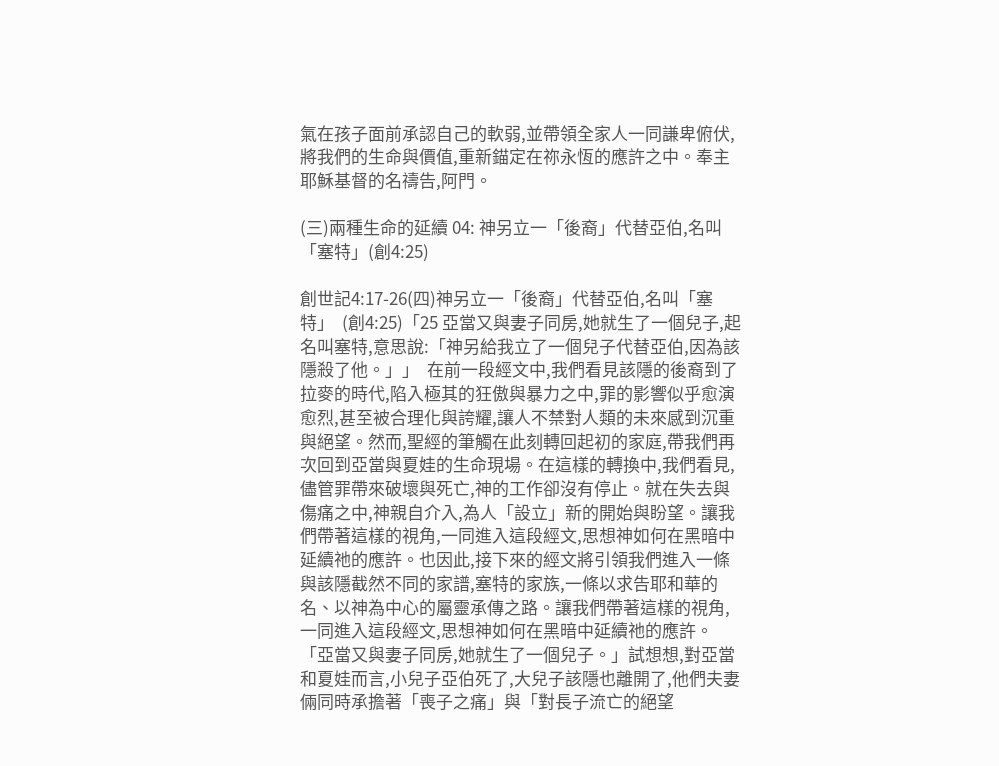氣在孩子面前承認自己的軟弱,並帶領全家人一同謙卑俯伏,將我們的生命與價值,重新錨定在祢永恆的應許之中。奉主耶穌基督的名禱告,阿門。

(三)兩種生命的延續 04: 神另立一「後裔」代替亞伯,名叫「塞特」(創4:25)

創世記4:17-26(四)神另立一「後裔」代替亞伯,名叫「塞特」  (創4:25)「25 亞當又與妻子同房,她就生了一個兒子,起名叫塞特,意思說:「神另給我立了一個兒子代替亞伯,因為該隱殺了他。」」  在前一段經文中,我們看見該隱的後裔到了拉麥的時代,陷入極其的狂傲與暴力之中,罪的影響似乎愈演愈烈,甚至被合理化與誇耀,讓人不禁對人類的未來感到沉重與絕望。然而,聖經的筆觸在此刻轉回起初的家庭,帶我們再次回到亞當與夏娃的生命現場。在這樣的轉換中,我們看見,儘管罪帶來破壞與死亡,神的工作卻沒有停止。就在失去與傷痛之中,神親自介入,為人「設立」新的開始與盼望。讓我們帶著這樣的視角,一同進入這段經文,思想神如何在黑暗中延續祂的應許。也因此,接下來的經文將引領我們進入一條與該隱截然不同的家譜,塞特的家族,一條以求告耶和華的名、以神為中心的屬靈承傳之路。讓我們帶著這樣的視角,一同進入這段經文,思想神如何在黑暗中延續祂的應許。  「亞當又與妻子同房,她就生了一個兒子。」試想想,對亞當和夏娃而言,小兒子亞伯死了,大兒子該隱也離開了,他們夫妻倆同時承擔著「喪子之痛」與「對長子流亡的絕望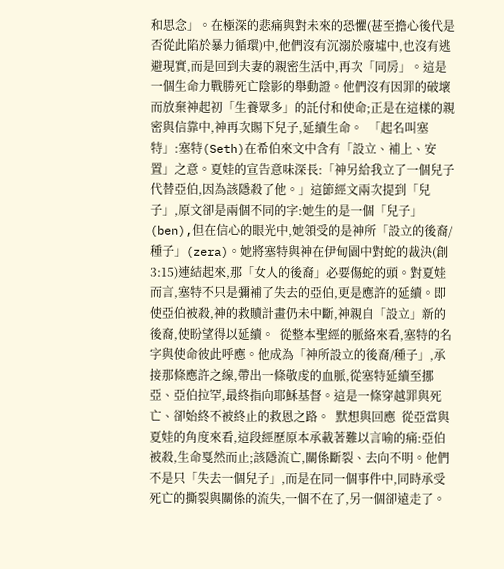和思念」。在極深的悲痛與對未來的恐懼(甚至擔心後代是否從此陷於暴力循環)中,他們沒有沉溺於廢墟中,也沒有逃避現實,而是回到夫妻的親密生活中,再次「同房」。這是一個生命力戰勝死亡陰影的舉動證。他們沒有因罪的破壞而放棄神起初「生養眾多」的託付和使命;正是在這樣的親密與信靠中,神再次賜下兒子,延續生命。  「起名叫塞特」:塞特(Seth)在希伯來文中含有「設立、補上、安置」之意。夏娃的宣告意味深長:「神另給我立了一個兒子代替亞伯,因為該隱殺了他。」這節經文兩次提到「兒子」,原文卻是兩個不同的字:她生的是一個「兒子」(ben),但在信心的眼光中,她領受的是神所「設立的後裔/種子」(zera)。她將塞特與神在伊甸園中對蛇的裁決(創3:15)連結起來,那「女人的後裔」必要傷蛇的頭。對夏娃而言,塞特不只是彌補了失去的亞伯,更是應許的延續。即使亞伯被殺,神的救贖計畫仍未中斷,神親自「設立」新的後裔,使盼望得以延續。  從整本聖經的脈絡來看,塞特的名字與使命彼此呼應。他成為「神所設立的後裔/種子」,承接那條應許之線,帶出一條敬虔的血脈,從塞特延續至挪亞、亞伯拉罕,最終指向耶穌基督。這是一條穿越罪與死亡、卻始終不被終止的救恩之路。  默想與回應  從亞當與夏娃的角度來看,這段經歷原本承載著難以言喻的痛:亞伯被殺,生命戛然而止;該隱流亡,關係斷裂、去向不明。他們不是只「失去一個兒子」,而是在同一個事件中,同時承受死亡的撕裂與關係的流失,一個不在了,另一個卻遠走了。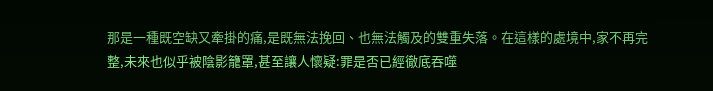那是一種既空缺又牽掛的痛,是既無法挽回、也無法觸及的雙重失落。在這樣的處境中,家不再完整,未來也似乎被陰影籠罩,甚至讓人懷疑:罪是否已經徹底吞噬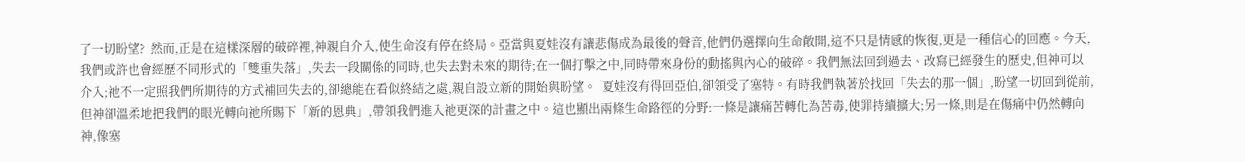了一切盼望?  然而,正是在這樣深層的破碎裡,神親自介入,使生命沒有停在終局。亞當與夏娃沒有讓悲傷成為最後的聲音,他們仍選擇向生命敞開,這不只是情感的恢復,更是一種信心的回應。今天,我們或許也會經歷不同形式的「雙重失落」,失去一段關係的同時,也失去對未來的期待;在一個打擊之中,同時帶來身份的動搖與內心的破碎。我們無法回到過去、改寫已經發生的歷史,但神可以介入;祂不一定照我們所期待的方式補回失去的,卻總能在看似終結之處,親自設立新的開始與盼望。  夏娃沒有得回亞伯,卻領受了塞特。有時我們執著於找回「失去的那一個」,盼望一切回到從前,但神卻溫柔地把我們的眼光轉向祂所賜下「新的恩典」,帶領我們進入祂更深的計畫之中。這也顯出兩條生命路徑的分野:一條是讓痛苦轉化為苦毒,使罪持續擴大;另一條,則是在傷痛中仍然轉向神,像塞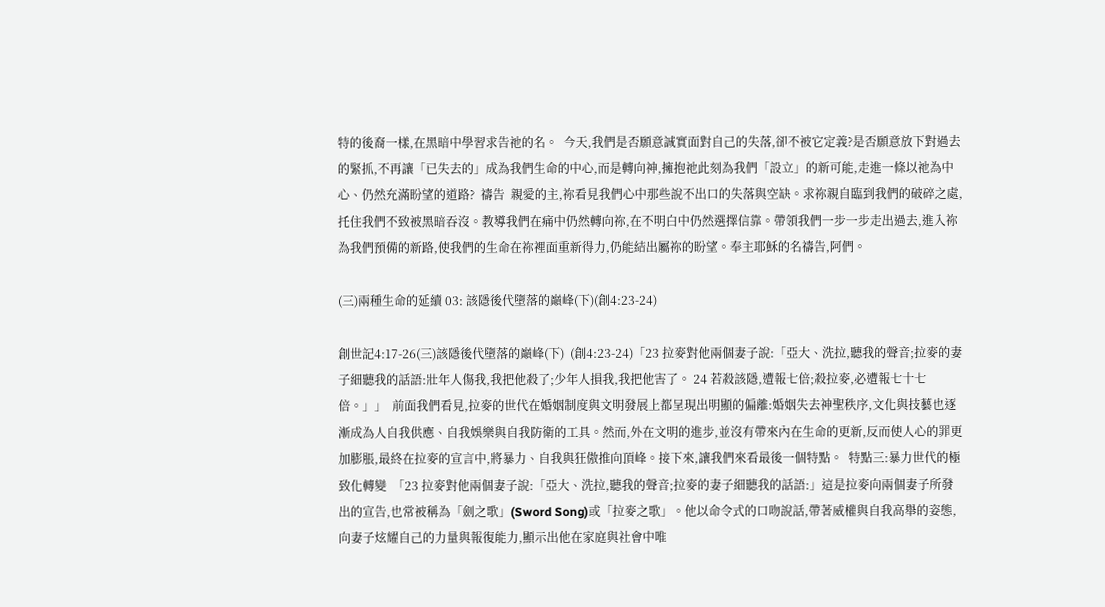特的後裔一樣,在黑暗中學習求告祂的名。  今天,我們是否願意誠實面對自己的失落,卻不被它定義?是否願意放下對過去的緊抓,不再讓「已失去的」成為我們生命的中心,而是轉向神,擁抱祂此刻為我們「設立」的新可能,走進一條以祂為中心、仍然充滿盼望的道路?  禱告  親愛的主,祢看見我們心中那些說不出口的失落與空缺。求祢親自臨到我們的破碎之處,托住我們不致被黑暗吞沒。教導我們在痛中仍然轉向祢,在不明白中仍然選擇信靠。帶領我們一步一步走出過去,進入祢為我們預備的新路,使我們的生命在祢裡面重新得力,仍能結出屬祢的盼望。奉主耶穌的名禱告,阿們。

(三)兩種生命的延續 03: 該隱後代墮落的巔峰(下)(創4:23-24)

創世記4:17-26(三)該隱後代墮落的巔峰(下)  (創4:23-24)「23 拉麥對他兩個妻子說:「亞大、洗拉,聽我的聲音;拉麥的妻子細聽我的話語:壯年人傷我,我把他殺了;少年人損我,我把他害了。 24 若殺該隱,遭報七倍;殺拉麥,必遭報七十七倍。」」  前面我們看見,拉麥的世代在婚姻制度與文明發展上都呈現出明顯的偏離:婚姻失去神聖秩序,文化與技藝也逐漸成為人自我供應、自我娛樂與自我防衛的工具。然而,外在文明的進步,並沒有帶來內在生命的更新,反而使人心的罪更加膨脹,最終在拉麥的宣言中,將暴力、自我與狂傲推向頂峰。接下來,讓我們來看最後一個特點。  特點三:暴力世代的極致化轉變  「23 拉麥對他兩個妻子說:「亞大、洗拉,聽我的聲音;拉麥的妻子細聽我的話語:」這是拉麥向兩個妻子所發出的宣告,也常被稱為「劍之歌」(Sword Song)或「拉麥之歌」。他以命令式的口吻說話,帶著威權與自我高舉的姿態,向妻子炫耀自己的力量與報復能力,顯示出他在家庭與社會中唯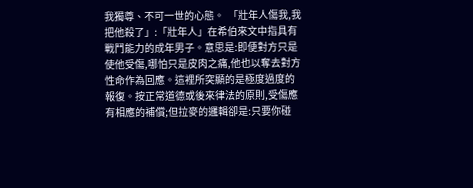我獨尊、不可一世的心態。  「壯年人傷我,我把他殺了」:「壯年人」在希伯來文中指具有戰鬥能力的成年男子。意思是:即便對方只是使他受傷,哪怕只是皮肉之痛,他也以奪去對方性命作為回應。這裡所突顯的是極度過度的報復。按正常道德或後來律法的原則,受傷應有相應的補償;但拉麥的邏輯卻是:只要你碰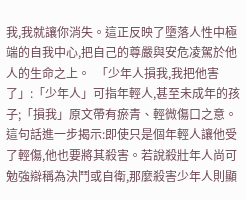我,我就讓你消失。這正反映了墮落人性中極端的自我中心,把自己的尊嚴與安危凌駕於他人的生命之上。  「少年人損我,我把他害了」:「少年人」可指年輕人,甚至未成年的孩子;「損我」原文帶有瘀青、輕微傷口之意。這句話進一步揭示:即使只是個年輕人讓他受了輕傷,他也要將其殺害。若說殺壯年人尚可勉強辯稱為決鬥或自衛,那麼殺害少年人則顯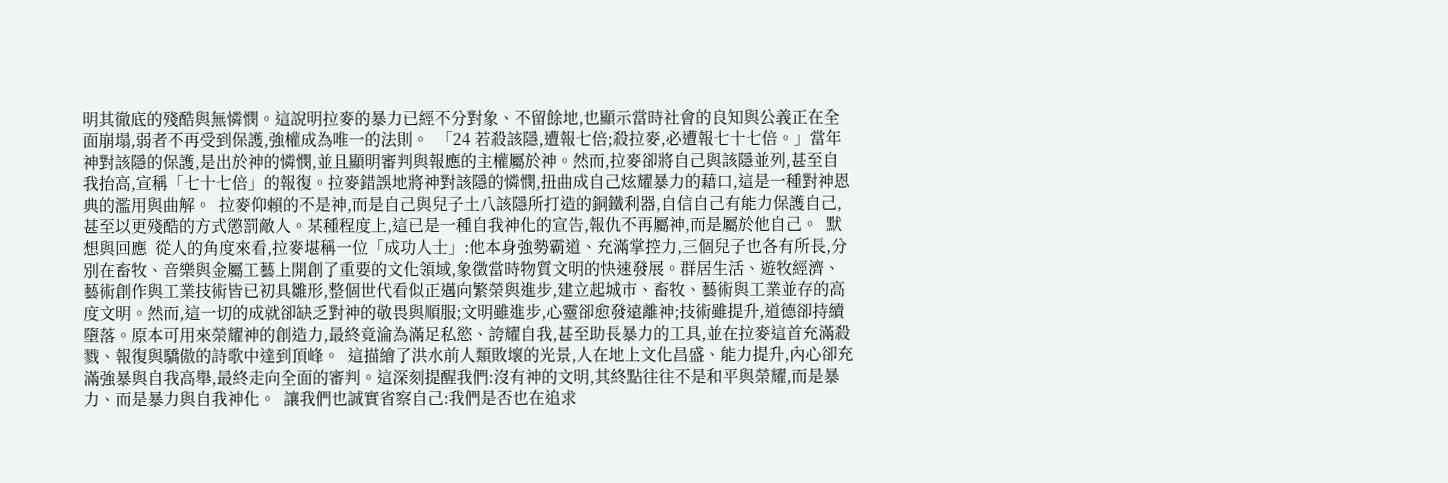明其徹底的殘酷與無憐憫。這說明拉麥的暴力已經不分對象、不留餘地,也顯示當時社會的良知與公義正在全面崩塌,弱者不再受到保護,強權成為唯一的法則。  「24 若殺該隱,遭報七倍;殺拉麥,必遭報七十七倍。」當年神對該隱的保護,是出於神的憐憫,並且顯明審判與報應的主權屬於神。然而,拉麥卻將自己與該隱並列,甚至自我抬高,宣稱「七十七倍」的報復。拉麥錯誤地將神對該隱的憐憫,扭曲成自己炫耀暴力的藉口,這是一種對神恩典的濫用與曲解。  拉麥仰賴的不是神,而是自己與兒子土八該隱所打造的銅鐵利器,自信自己有能力保護自己,甚至以更殘酷的方式懲罰敵人。某種程度上,這已是一種自我神化的宣告,報仇不再屬神,而是屬於他自己。  默想與回應  從人的角度來看,拉麥堪稱一位「成功人士」:他本身強勢霸道、充滿掌控力,三個兒子也各有所長,分別在畜牧、音樂與金屬工藝上開創了重要的文化領域,象徵當時物質文明的快速發展。群居生活、遊牧經濟、藝術創作與工業技術皆已初具雛形,整個世代看似正邁向繁榮與進步,建立起城市、畜牧、藝術與工業並存的高度文明。然而,這一切的成就卻缺乏對神的敬畏與順服;文明雖進步,心靈卻愈發遠離神;技術雖提升,道德卻持續墮落。原本可用來榮耀神的創造力,最終竟淪為滿足私慾、誇耀自我,甚至助長暴力的工具,並在拉麥這首充滿殺戮、報復與驕傲的詩歌中達到頂峰。  這描繪了洪水前人類敗壞的光景,人在地上文化昌盛、能力提升,內心卻充滿強暴與自我高舉,最終走向全面的審判。這深刻提醒我們:沒有神的文明,其終點往往不是和平與榮耀,而是暴力、而是暴力與自我神化。  讓我們也誠實省察自己:我們是否也在追求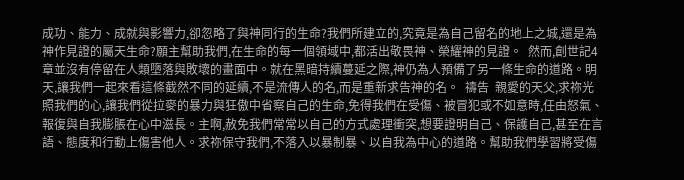成功、能力、成就與影響力,卻忽略了與神同行的生命?我們所建立的,究竟是為自己留名的地上之城,還是為神作見證的屬天生命?願主幫助我們,在生命的每一個領域中,都活出敬畏神、榮耀神的見證。  然而,創世記4章並沒有停留在人類墮落與敗壞的畫面中。就在黑暗持續蔓延之際,神仍為人預備了另一條生命的道路。明天,讓我們一起來看這條截然不同的延續,不是流傳人的名,而是重新求告神的名。  禱告  親愛的天父,求祢光照我們的心,讓我們從拉麥的暴力與狂傲中省察自己的生命,免得我們在受傷、被冒犯或不如意時,任由怒氣、報復與自我膨脹在心中滋長。主啊,赦免我們常常以自己的方式處理衝突,想要證明自己、保護自己,甚至在言語、態度和行動上傷害他人。求祢保守我們,不落入以暴制暴、以自我為中心的道路。幫助我們學習將受傷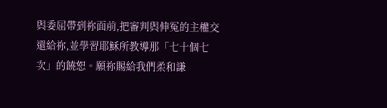與委屈帶到祢面前,把審判與伸冤的主權交還給祢,並學習耶穌所教導那「七十個七次」的饒恕。願祢賜給我們柔和謙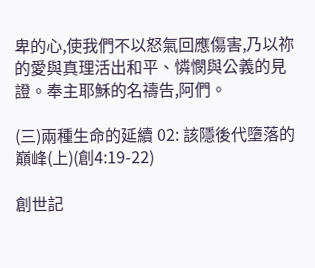卑的心,使我們不以怒氣回應傷害,乃以祢的愛與真理活出和平、憐憫與公義的見證。奉主耶穌的名禱告,阿們。

(三)兩種生命的延續 02: 該隱後代墮落的巔峰(上)(創4:19-22)

創世記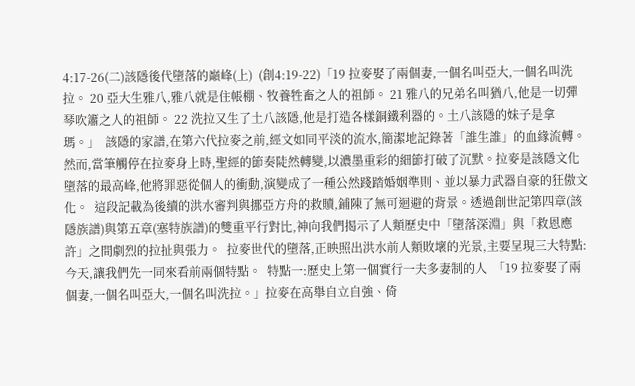4:17-26(二)該隱後代墮落的巔峰(上)  (創4:19-22)「19 拉麥娶了兩個妻,一個名叫亞大,一個名叫洗拉。 20 亞大生雅八,雅八就是住帳棚、牧養牲畜之人的祖師。 21 雅八的兄弟名叫猶八,他是一切彈琴吹簫之人的祖師。 22 洗拉又生了土八該隱,他是打造各樣銅鐵利器的。土八該隱的妹子是拿瑪。」  該隱的家譜,在第六代拉麥之前,經文如同平淡的流水,簡潔地記錄著「誰生誰」的血緣流轉。然而,當筆觸停在拉麥身上時,聖經的節奏陡然轉變,以濃墨重彩的細節打破了沉默。拉麥是該隱文化墮落的最高峰,他將罪惡從個人的衝動,演變成了一種公然踐踏婚姻準則、並以暴力武器自豪的狂傲文化。  這段記載為後續的洪水審判與挪亞方舟的救贖,鋪陳了無可迴避的背景。透過創世記第四章(該隱族譜)與第五章(塞特族譜)的雙重平行對比,神向我們揭示了人類歷史中「墮落深淵」與「救恩應許」之間劇烈的拉扯與張力。  拉麥世代的墮落,正映照出洪水前人類敗壞的光景,主要呈現三大特點:  今天,讓我們先一同來看前兩個特點。  特點一:歷史上第一個實行一夫多妻制的人  「19 拉麥娶了兩個妻,一個名叫亞大,一個名叫洗拉。」拉麥在高舉自立自強、倚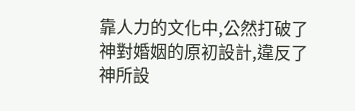靠人力的文化中,公然打破了神對婚姻的原初設計,違反了神所設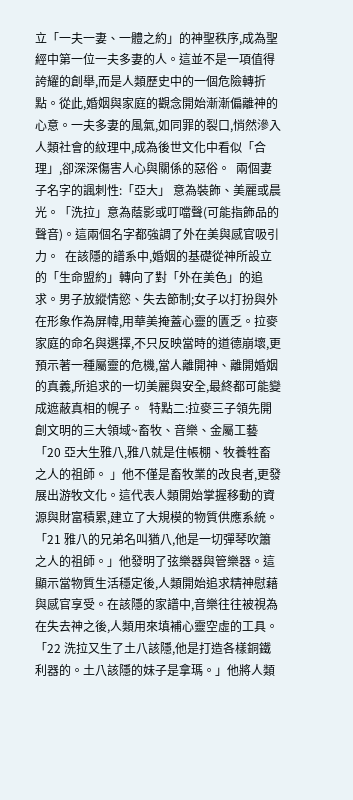立「一夫一妻、一體之約」的神聖秩序,成為聖經中第一位一夫多妻的人。這並不是一項值得誇耀的創舉,而是人類歷史中的一個危險轉折點。從此,婚姻與家庭的觀念開始漸漸偏離神的心意。一夫多妻的風氣,如同罪的裂口,悄然滲入人類社會的紋理中,成為後世文化中看似「合理」,卻深深傷害人心與關係的惡俗。  兩個妻子名字的諷刺性:「亞大」 意為裝飾、美麗或晨光。「洗拉」意為蔭影或叮噹聲(可能指飾品的聲音)。這兩個名字都強調了外在美與感官吸引力。  在該隱的譜系中,婚姻的基礎從神所設立的「生命盟約」轉向了對「外在美色」的追求。男子放縱情慾、失去節制;女子以打扮與外在形象作為屏幃,用華美掩蓋心靈的匱乏。拉麥家庭的命名與選擇,不只反映當時的道德崩壞,更預示著一種屬靈的危機,當人離開神、離開婚姻的真義,所追求的一切美麗與安全,最終都可能變成遮蔽真相的幌子。  特點二:拉麥三子領先開創文明的三大領域~畜牧、音樂、金屬工藝  「20 亞大生雅八,雅八就是住帳棚、牧養牲畜之人的祖師。 」他不僅是畜牧業的改良者,更發展出游牧文化。這代表人類開始掌握移動的資源與財富積累,建立了大規模的物質供應系統。  「21 雅八的兄弟名叫猶八,他是一切彈琴吹簫之人的祖師。」他發明了弦樂器與管樂器。這顯示當物質生活穩定後,人類開始追求精神慰藉與感官享受。在該隱的家譜中,音樂往往被視為在失去神之後,人類用來填補心靈空虛的工具。  「22 洗拉又生了土八該隱,他是打造各樣銅鐵利器的。土八該隱的妹子是拿瑪。」他將人類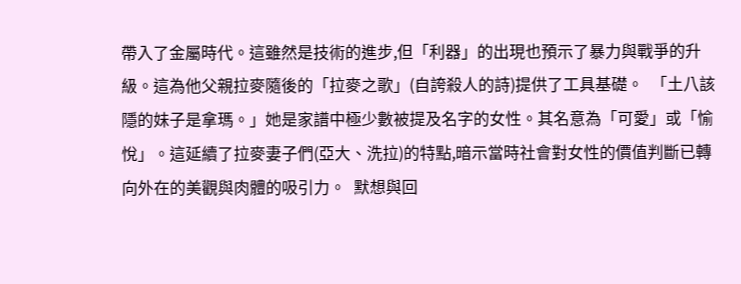帶入了金屬時代。這雖然是技術的進步,但「利器」的出現也預示了暴力與戰爭的升級。這為他父親拉麥隨後的「拉麥之歌」(自誇殺人的詩)提供了工具基礎。  「土八該隱的妹子是拿瑪。」她是家譜中極少數被提及名字的女性。其名意為「可愛」或「愉悅」。這延續了拉麥妻子們(亞大、洗拉)的特點,暗示當時社會對女性的價值判斷已轉向外在的美觀與肉體的吸引力。  默想與回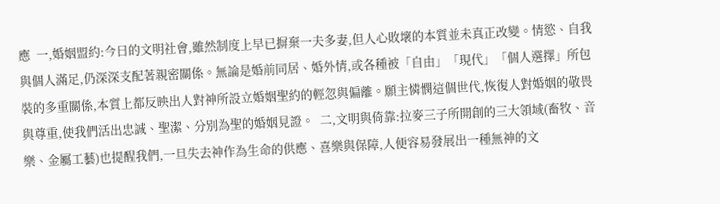應  一,婚姻盟約:今日的文明社會,雖然制度上早已摒棄一夫多妻,但人心敗壞的本質並未真正改變。情慾、自我與個人滿足,仍深深支配著親密關係。無論是婚前同居、婚外情,或各種被「自由」「現代」「個人選擇」所包裝的多重關係,本質上都反映出人對神所設立婚姻聖約的輕忽與偏離。願主憐憫這個世代,恢復人對婚姻的敬畏與尊重,使我們活出忠誠、聖潔、分別為聖的婚姻見證。  二,文明與倚靠:拉麥三子所開創的三大領域(畜牧、音樂、金屬工藝)也提醒我們,一旦失去神作為生命的供應、喜樂與保障,人便容易發展出一種無神的文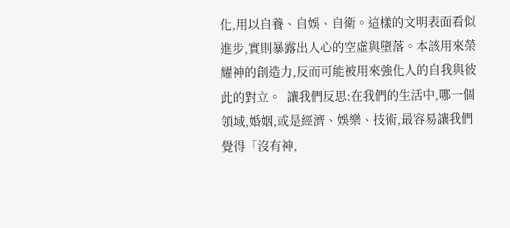化,用以自養、自娛、自衛。這樣的文明表面看似進步,實則暴露出人心的空虛與墮落。本該用來榮耀神的創造力,反而可能被用來強化人的自我與彼此的對立。  讓我們反思:在我們的生活中,哪一個領域,婚姻,或是經濟、娛樂、技術,最容易讓我們覺得「沒有神,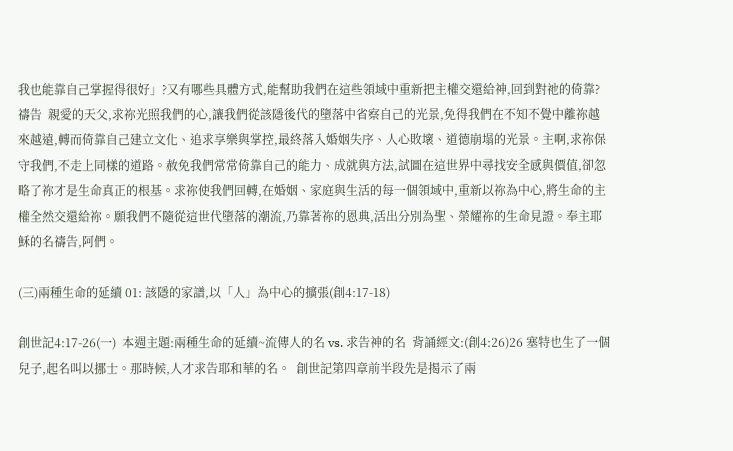我也能靠自己掌握得很好」?又有哪些具體方式,能幫助我們在這些領域中重新把主權交還給神,回到對祂的倚靠?  禱告  親愛的天父,求祢光照我們的心,讓我們從該隱後代的墮落中省察自己的光景,免得我們在不知不覺中離祢越來越遠,轉而倚靠自己建立文化、追求享樂與掌控,最終落入婚姻失序、人心敗壞、道德崩塌的光景。主啊,求祢保守我們,不走上同樣的道路。赦免我們常常倚靠自己的能力、成就與方法,試圖在這世界中尋找安全感與價值,卻忽略了祢才是生命真正的根基。求祢使我們回轉,在婚姻、家庭與生活的每一個領域中,重新以祢為中心,將生命的主權全然交還給祢。願我們不隨從這世代墮落的潮流,乃靠著祢的恩典,活出分別為聖、榮耀祢的生命見證。奉主耶穌的名禱告,阿們。

(三)兩種生命的延續 01: 該隱的家譜,以「人」為中心的擴張(創4:17-18)

創世記4:17-26(一)  本週主題:兩種生命的延續~流傳人的名 vs. 求告神的名  背誦經文:(創4:26)26 塞特也生了一個兒子,起名叫以挪士。那時候,人才求告耶和華的名。  創世記第四章前半段先是揭示了兩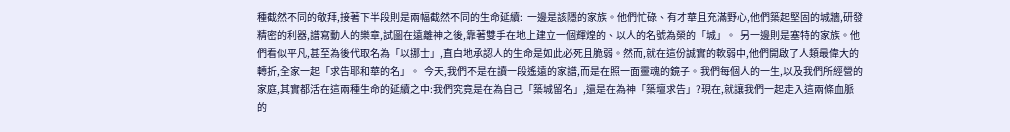種截然不同的敬拜,接著下半段則是兩幅截然不同的生命延續:  一邊是該隱的家族。他們忙碌、有才華且充滿野心,他們築起堅固的城牆,研發精密的利器,譜寫動人的樂章,試圖在遠離神之後,靠著雙手在地上建立一個輝煌的、以人的名號為榮的「城」。  另一邊則是塞特的家族。他們看似平凡,甚至為後代取名為「以挪士」,直白地承認人的生命是如此必死且脆弱。然而,就在這份誠實的軟弱中,他們開啟了人類最偉大的轉折,全家一起「求告耶和華的名」。  今天,我們不是在讀一段遙遠的家譜,而是在照一面靈魂的鏡子。我們每個人的一生,以及我們所經營的家庭,其實都活在這兩種生命的延續之中:我們究竟是在為自己「築城留名」,還是在為神「築壇求告」?現在,就讓我們一起走入這兩條血脈的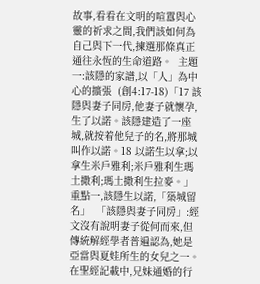故事,看看在文明的喧囂與心靈的祈求之間,我們該如何為自己與下一代,揀選那條真正通往永恆的生命道路。  主題一:該隱的家譜,以「人」為中心的擴張  (創4:17-18)「17 該隱與妻子同房,他妻子就懷孕,生了以諾。該隱建造了一座城,就按着他兒子的名,將那城叫作以諾。18 以諾生以拿;以拿生米戶雅利;米戶雅利生瑪土撒利;瑪土撒利生拉麥。」  重點一,該隱生以諾,「築城留名」  「該隱與妻子同房」:經文沒有說明妻子從何而來,但傳統解經學者普遍認為,她是亞當與夏娃所生的女兒之一。在聖經記載中,兄妹通婚的行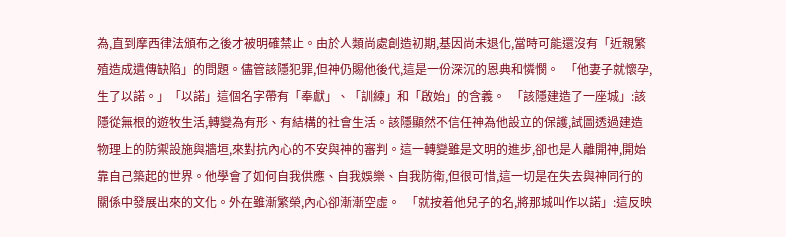為,直到摩西律法頒布之後才被明確禁止。由於人類尚處創造初期,基因尚未退化,當時可能還沒有「近親繁殖造成遺傳缺陷」的問題。儘管該隱犯罪,但神仍賜他後代,這是一份深沉的恩典和憐憫。  「他妻子就懷孕,生了以諾。」「以諾」這個名字帶有「奉獻」、「訓練」和「啟始」的含義。  「該隱建造了一座城」:該隱從無根的遊牧生活,轉變為有形、有結構的社會生活。該隱顯然不信任神為他設立的保護,試圖透過建造物理上的防禦設施與牆垣,來對抗內心的不安與神的審判。這一轉變雖是文明的進步,卻也是人離開神,開始靠自己築起的世界。他學會了如何自我供應、自我娛樂、自我防衛,但很可惜,這一切是在失去與神同行的關係中發展出來的文化。外在雖漸繁榮,內心卻漸漸空虛。  「就按着他兒子的名,將那城叫作以諾」:這反映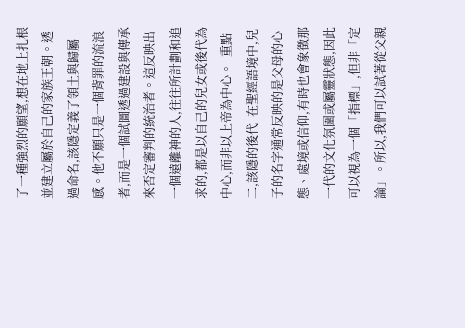了一種強烈的願望,想在地上扎根並建立屬於自己的家族王朝。透過命名,該隱定義了領土與歸屬感。他不願只是一個背罪的流浪者,而是一個試圖透過建設與傳承來否定審判的統治者。這反映出一個遠離神的人,往往所計劃和追求的,都是以自己的兒女或後代為中心,而非以上帝為中心。  重點二,該隱的後代  在聖經語境中,兒子的名字通常反映的是父母的心態、處境或信仰,有時也會象徵那一代的文化氛圍或屬靈狀態,因此可以視為一個「指標」,但非「定論」。所以,我們可以試著從父親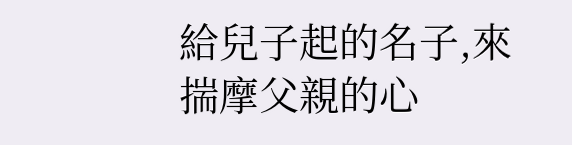給兒子起的名子,來揣摩父親的心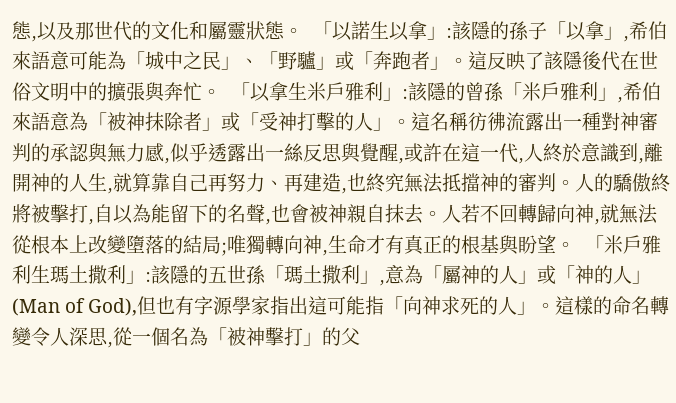態,以及那世代的文化和屬靈狀態。  「以諾生以拿」:該隱的孫子「以拿」,希伯來語意可能為「城中之民」、「野驢」或「奔跑者」。這反映了該隱後代在世俗文明中的擴張與奔忙。  「以拿生米戶雅利」:該隱的曾孫「米戶雅利」,希伯來語意為「被神抹除者」或「受神打擊的人」。這名稱彷彿流露出一種對神審判的承認與無力感,似乎透露出一絲反思與覺醒,或許在這一代,人終於意識到,離開神的人生,就算靠自己再努力、再建造,也終究無法抵擋神的審判。人的驕傲終將被擊打,自以為能留下的名聲,也會被神親自抹去。人若不回轉歸向神,就無法從根本上改變墮落的結局;唯獨轉向神,生命才有真正的根基與盼望。  「米戶雅利生瑪土撒利」:該隱的五世孫「瑪土撒利」,意為「屬神的人」或「神的人」(Man of God),但也有字源學家指出這可能指「向神求死的人」。這樣的命名轉變令人深思,從一個名為「被神擊打」的父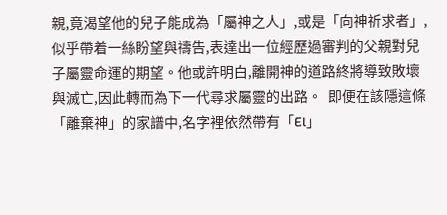親,竟渴望他的兒子能成為「屬神之人」,或是「向神祈求者」,似乎帶着一絲盼望與禱告,表達出一位經歷過審判的父親對兒子屬靈命運的期望。他或許明白,離開神的道路終將導致敗壞與滅亡,因此轉而為下一代尋求屬靈的出路。  即便在該隱這條「離棄神」的家譜中,名字裡依然帶有「El」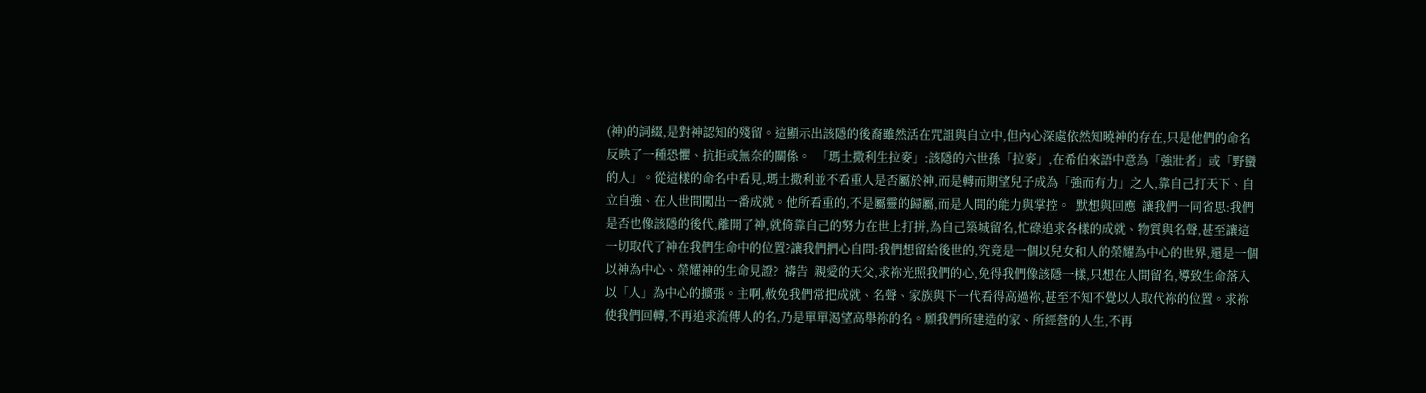(神)的詞綴,是對神認知的殘留。這顯示出該隱的後裔雖然活在咒詛與自立中,但內心深處依然知曉神的存在,只是他們的命名反映了一種恐懼、抗拒或無奈的關係。  「瑪土撒利生拉麥」:該隱的六世孫「拉麥」,在希伯來語中意為「強壯者」或「野蠻的人」。從這樣的命名中看見,瑪土撒利並不看重人是否屬於神,而是轉而期望兒子成為「強而有力」之人,靠自己打天下、自立自強、在人世間闖出一番成就。他所看重的,不是屬靈的歸屬,而是人間的能力與掌控。  默想與回應  讓我們一同省思:我們是否也像該隱的後代,離開了神,就倚靠自己的努力在世上打拼,為自己築城留名,忙碌追求各樣的成就、物質與名聲,甚至讓這一切取代了神在我們生命中的位置?讓我們捫心自問:我們想留給後世的,究竟是一個以兒女和人的榮耀為中心的世界,還是一個以神為中心、榮耀神的生命見證?  禱告  親愛的天父,求祢光照我們的心,免得我們像該隱一樣,只想在人間留名,導致生命落入以「人」為中心的擴張。主啊,赦免我們常把成就、名聲、家族與下一代看得高過祢,甚至不知不覺以人取代祢的位置。求祢使我們回轉,不再追求流傳人的名,乃是單單渴望高舉祢的名。願我們所建造的家、所經營的人生,不再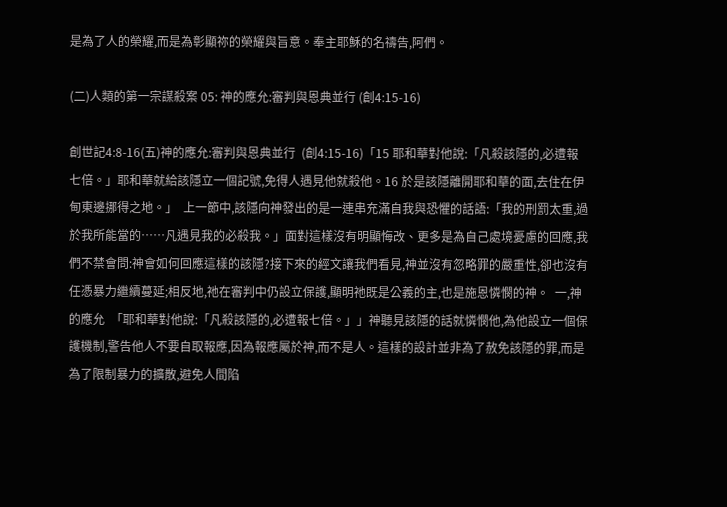是為了人的榮耀,而是為彰顯祢的榮耀與旨意。奉主耶穌的名禱告,阿們。

(二)人類的第一宗謀殺案 05: 神的應允:審判與恩典並行 (創4:15-16)

創世記4:8-16(五)神的應允:審判與恩典並行  (創4:15-16)「15 耶和華對他說:「凡殺該隱的,必遭報七倍。」耶和華就給該隱立一個記號,免得人遇見他就殺他。16 於是該隱離開耶和華的面,去住在伊甸東邊挪得之地。」  上一節中,該隱向神發出的是一連串充滿自我與恐懼的話語:「我的刑罰太重,過於我所能當的……凡遇見我的必殺我。」面對這樣沒有明顯悔改、更多是為自己處境憂慮的回應,我們不禁會問:神會如何回應這樣的該隱?接下來的經文讓我們看見,神並沒有忽略罪的嚴重性,卻也沒有任憑暴力繼續蔓延;相反地,祂在審判中仍設立保護,顯明祂既是公義的主,也是施恩憐憫的神。  一,神的應允  「耶和華對他說:「凡殺該隱的,必遭報七倍。」」神聽見該隱的話就憐憫他,為他設立一個保護機制,警告他人不要自取報應,因為報應屬於神,而不是人。這樣的設計並非為了赦免該隱的罪,而是為了限制暴力的擴散,避免人間陷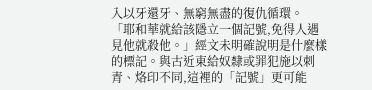入以牙還牙、無窮無盡的復仇循環。  「耶和華就給該隱立一個記號,免得人遇見他就殺他。」經文未明確說明是什麼樣的標記。與古近東給奴隸或罪犯施以刺青、烙印不同,這裡的「記號」更可能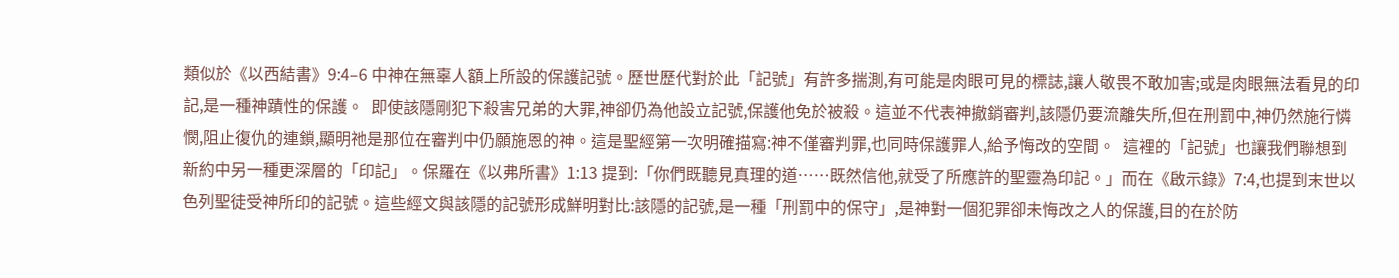類似於《以西結書》9:4–6 中神在無辜人額上所設的保護記號。歷世歷代對於此「記號」有許多揣測,有可能是肉眼可見的標誌,讓人敬畏不敢加害;或是肉眼無法看見的印記,是一種神蹟性的保護。  即使該隱剛犯下殺害兄弟的大罪,神卻仍為他設立記號,保護他免於被殺。這並不代表神撤銷審判,該隱仍要流離失所,但在刑罰中,神仍然施行憐憫,阻止復仇的連鎖,顯明祂是那位在審判中仍願施恩的神。這是聖經第一次明確描寫:神不僅審判罪,也同時保護罪人,給予悔改的空間。  這裡的「記號」也讓我們聯想到新約中另一種更深層的「印記」。保羅在《以弗所書》1:13 提到:「你們既聽見真理的道……既然信他,就受了所應許的聖靈為印記。」而在《啟示錄》7:4,也提到末世以色列聖徒受神所印的記號。這些經文與該隱的記號形成鮮明對比:該隱的記號,是一種「刑罰中的保守」,是神對一個犯罪卻未悔改之人的保護,目的在於防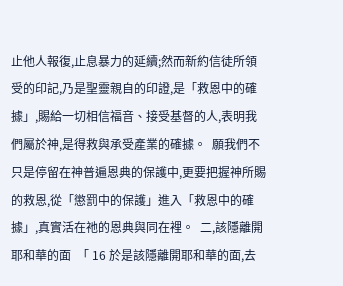止他人報復,止息暴力的延續;然而新約信徒所領受的印記,乃是聖靈親自的印證,是「救恩中的確據」,賜給一切相信福音、接受基督的人,表明我們屬於神,是得救與承受產業的確據。  願我們不只是停留在神普遍恩典的保護中,更要把握神所賜的救恩,從「懲罰中的保護」進入「救恩中的確據」,真實活在祂的恩典與同在裡。  二,該隱離開耶和華的面  「 16 於是該隱離開耶和華的面,去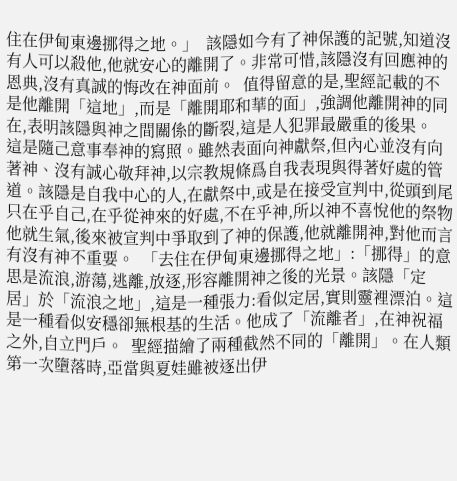住在伊甸東邊挪得之地。」  該隱如今有了神保護的記號,知道沒有人可以殺他,他就安心的離開了。非常可惜,該隱沒有回應神的恩典,沒有真誠的悔改在神面前。  值得留意的是,聖經記載的不是他離開「這地」,而是「離開耶和華的面」,強調他離開神的同在,表明該隱與神之間關係的斷裂,這是人犯罪最嚴重的後果。  這是隨己意事奉神的寫照。雖然表面向神獻祭,但內心並沒有向著神、沒有誠心敬拜神,以宗教規條爲自我表現與得著好處的管道。該隱是自我中心的人,在獻祭中,或是在接受宣判中,從頭到尾只在乎自己,在乎從神來的好處,不在乎神,所以神不喜悅他的祭物他就生氣,後來被宣判中爭取到了神的保護,他就離開神,對他而言有沒有神不重要。  「去住在伊甸東邊挪得之地」:「挪得」的意思是流浪,游蕩,逃離,放逐,形容離開神之後的光景。該隱「定居」於「流浪之地」,這是一種張力:看似定居,實則靈裡漂泊。這是一種看似安穩卻無根基的生活。他成了「流離者」,在神祝福之外,自立門戶。  聖經描繪了兩種截然不同的「離開」。在人類第一次墮落時,亞當與夏娃雖被逐出伊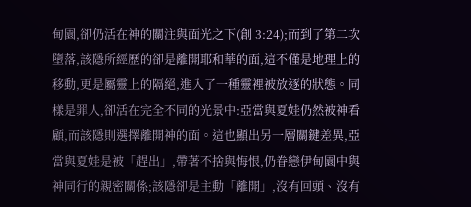甸園,卻仍活在神的關注與面光之下(創 3:24);而到了第二次墮落,該隱所經歷的卻是離開耶和華的面,這不僅是地理上的移動,更是屬靈上的隔絕,進入了一種靈裡被放逐的狀態。同樣是罪人,卻活在完全不同的光景中:亞當與夏娃仍然被神看顧,而該隱則選擇離開神的面。這也顯出另一層關鍵差異,亞當與夏娃是被「趕出」,帶著不捨與悔恨,仍眷戀伊甸園中與神同行的親密關係;該隱卻是主動「離開」,沒有回頭、沒有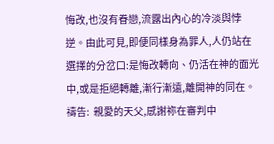悔改,也沒有眷戀,流露出內心的冷淡與悖逆。由此可見,即便同樣身為罪人,人仍站在選擇的分岔口:是悔改轉向、仍活在神的面光中,或是拒絕轉離,漸行漸遠,離開神的同在。  禱告:  親愛的天父,感謝祢在審判中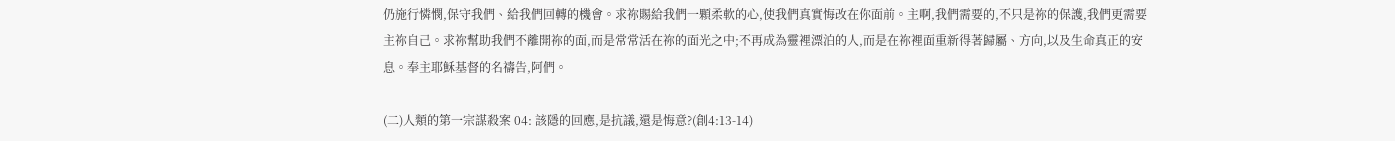仍施行憐憫,保守我們、給我們回轉的機會。求祢賜給我們一顆柔軟的心,使我們真實悔改在你面前。主啊,我們需要的,不只是祢的保護,我們更需要主祢自己。求祢幫助我們不離開祢的面,而是常常活在祢的面光之中;不再成為靈裡漂泊的人,而是在祢裡面重新得著歸屬、方向,以及生命真正的安息。奉主耶穌基督的名禱告,阿們。

(二)人類的第一宗謀殺案 04: 該隱的回應,是抗議,還是悔意?(創4:13-14)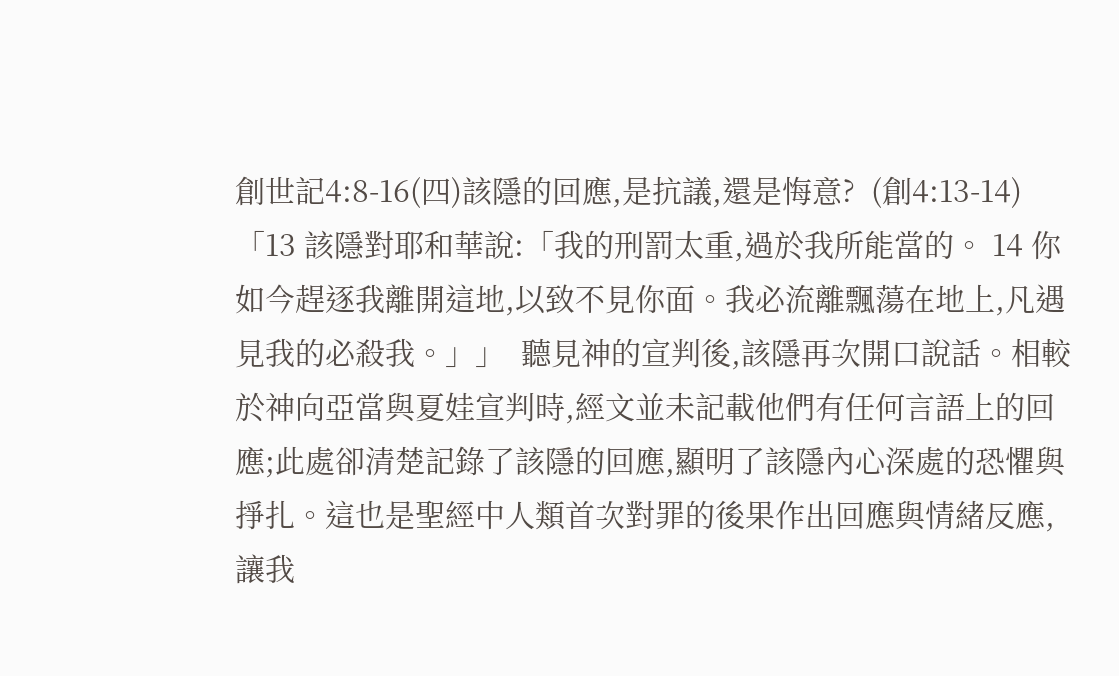創世記4:8-16(四)該隱的回應,是抗議,還是悔意?  (創4:13-14)「13 該隱對耶和華說:「我的刑罰太重,過於我所能當的。 14 你如今趕逐我離開這地,以致不見你面。我必流離飄蕩在地上,凡遇見我的必殺我。」」  聽見神的宣判後,該隱再次開口說話。相較於神向亞當與夏娃宣判時,經文並未記載他們有任何言語上的回應;此處卻清楚記錄了該隱的回應,顯明了該隱內心深處的恐懼與掙扎。這也是聖經中人類首次對罪的後果作出回應與情緒反應,讓我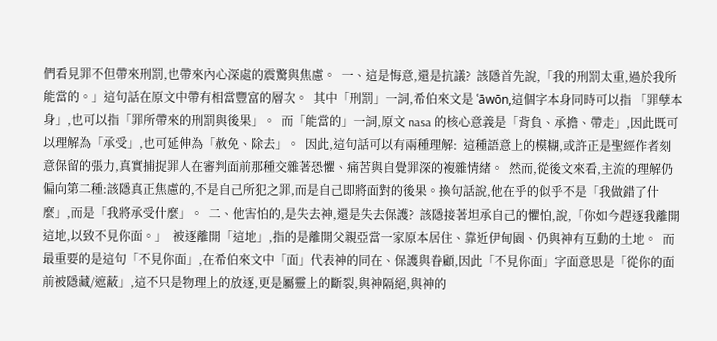們看見罪不但帶來刑罰,也帶來內心深處的震驚與焦慮。  一、這是悔意,還是抗議?  該隱首先說,「我的刑罰太重,過於我所能當的。」這句話在原文中帶有相當豐富的層次。  其中「刑罰」一詞,希伯來文是 ʿāwōn,這個字本身同時可以指 「罪孽本身」,也可以指「罪所帶來的刑罰與後果」。  而「能當的」一詞,原文 nasa 的核心意義是「背負、承擔、帶走」,因此既可以理解為「承受」,也可延伸為「赦免、除去」。  因此,這句話可以有兩種理解:  這種語意上的模糊,或許正是聖經作者刻意保留的張力,真實捕捉罪人在審判面前那種交雜著恐懼、痛苦與自覺罪深的複雜情緒。  然而,從後文來看,主流的理解仍偏向第二種:該隱真正焦慮的,不是自己所犯之罪,而是自己即將面對的後果。換句話說,他在乎的似乎不是「我做錯了什麼」,而是「我將承受什麼」。  二、他害怕的,是失去神,還是失去保護?  該隱接著坦承自己的懼怕,說,「你如今趕逐我離開這地,以致不見你面。」  被逐離開「這地」,指的是離開父親亞當一家原本居住、靠近伊甸園、仍與神有互動的土地。  而最重要的是這句「不見你面」,在希伯來文中「面」代表神的同在、保護與眷顧,因此「不見你面」字面意思是「從你的面前被隱藏/遮蔽」,這不只是物理上的放逐,更是屬靈上的斷裂,與神隔絕,與神的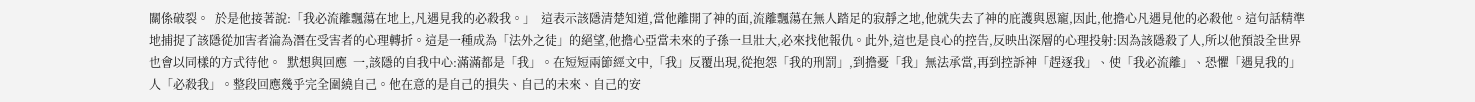關係破裂。  於是他接著說:「我必流離飄蕩在地上,凡遇見我的必殺我。」  這表示該隱清楚知道,當他離開了神的面,流離飄蕩在無人踏足的寂靜之地,他就失去了神的庇護與恩寵,因此,他擔心凡遇見他的必殺他。這句話精準地捕捉了該隱從加害者淪為潛在受害者的心理轉折。這是一種成為「法外之徒」的絕望,他擔心亞當未來的子孫一旦壯大,必來找他報仇。此外,這也是良心的控告,反映出深層的心理投射:因為該隱殺了人,所以他預設全世界也會以同樣的方式待他。  默想與回應  一,該隱的自我中心:滿滿都是「我」。在短短兩節經文中,「我」反覆出現,從抱怨「我的刑罰」,到擔憂「我」無法承當,再到控訴神「趕逐我」、使「我必流離」、恐懼「遇見我的」人「必殺我」。整段回應幾乎完全圍繞自己。他在意的是自己的損失、自己的未來、自己的安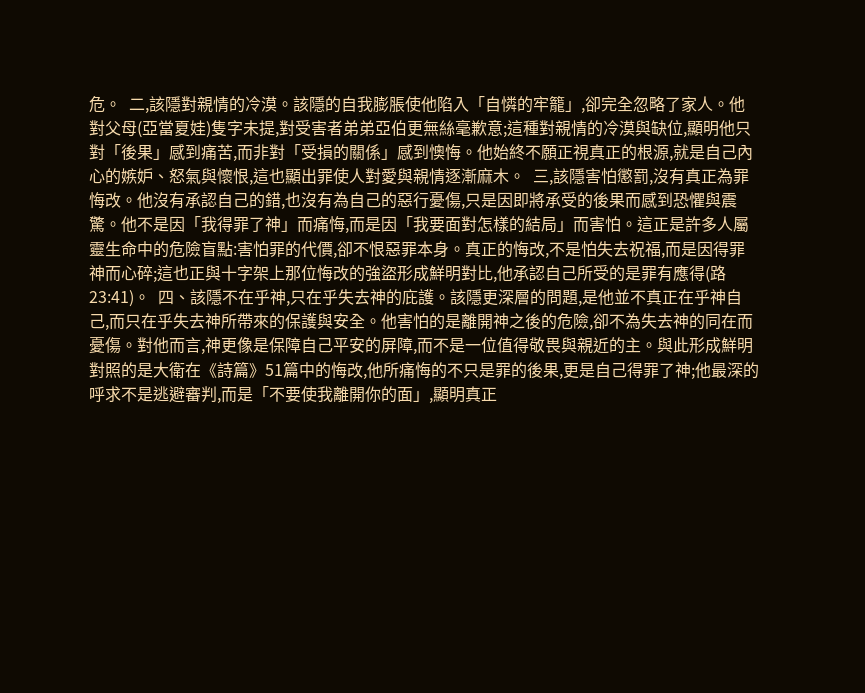危。  二,該隱對親情的冷漠。該隱的自我膨脹使他陷入「自憐的牢籠」,卻完全忽略了家人。他對父母(亞當夏娃)隻字未提,對受害者弟弟亞伯更無絲毫歉意;這種對親情的冷漠與缺位,顯明他只對「後果」感到痛苦,而非對「受損的關係」感到懊悔。他始終不願正視真正的根源,就是自己內心的嫉妒、怒氣與懷恨,這也顯出罪使人對愛與親情逐漸麻木。  三,該隱害怕懲罰,沒有真正為罪悔改。他沒有承認自己的錯,也沒有為自己的惡行憂傷,只是因即將承受的後果而感到恐懼與震驚。他不是因「我得罪了神」而痛悔,而是因「我要面對怎樣的結局」而害怕。這正是許多人屬靈生命中的危險盲點:害怕罪的代價,卻不恨惡罪本身。真正的悔改,不是怕失去祝福,而是因得罪神而心碎;這也正與十字架上那位悔改的強盜形成鮮明對比,他承認自己所受的是罪有應得(路23:41)。  四、該隱不在乎神,只在乎失去神的庇護。該隱更深層的問題,是他並不真正在乎神自己,而只在乎失去神所帶來的保護與安全。他害怕的是離開神之後的危險,卻不為失去神的同在而憂傷。對他而言,神更像是保障自己平安的屏障,而不是一位值得敬畏與親近的主。與此形成鮮明對照的是大衛在《詩篇》51篇中的悔改,他所痛悔的不只是罪的後果,更是自己得罪了神;他最深的呼求不是逃避審判,而是「不要使我離開你的面」,顯明真正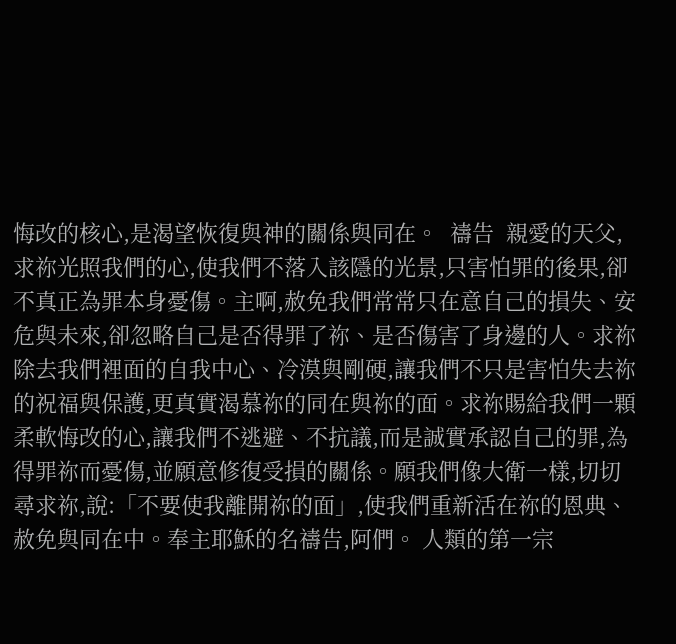悔改的核心,是渴望恢復與神的關係與同在。  禱告  親愛的天父,求祢光照我們的心,使我們不落入該隱的光景,只害怕罪的後果,卻不真正為罪本身憂傷。主啊,赦免我們常常只在意自己的損失、安危與未來,卻忽略自己是否得罪了祢、是否傷害了身邊的人。求祢除去我們裡面的自我中心、冷漠與剛硬,讓我們不只是害怕失去祢的祝福與保護,更真實渴慕祢的同在與祢的面。求祢賜給我們一顆柔軟悔改的心,讓我們不逃避、不抗議,而是誠實承認自己的罪,為得罪祢而憂傷,並願意修復受損的關係。願我們像大衛一樣,切切尋求祢,說:「不要使我離開祢的面」,使我們重新活在祢的恩典、赦免與同在中。奉主耶穌的名禱告,阿們。 人類的第一宗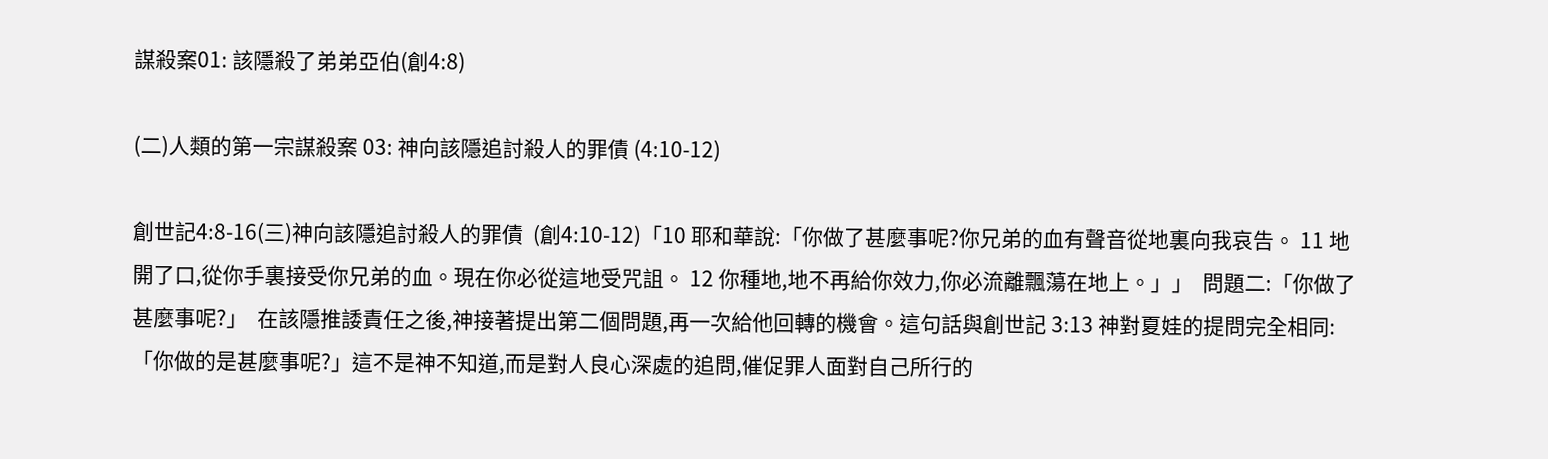謀殺案01: 該隱殺了弟弟亞伯(創4:8)

(二)人類的第一宗謀殺案 03: 神向該隱追討殺人的罪債 (4:10-12)

創世記4:8-16(三)神向該隱追討殺人的罪債  (創4:10-12)「10 耶和華說:「你做了甚麼事呢?你兄弟的血有聲音從地裏向我哀告。 11 地開了口,從你手裏接受你兄弟的血。現在你必從這地受咒詛。 12 你種地,地不再給你效力,你必流離飄蕩在地上。」」  問題二:「你做了甚麼事呢?」  在該隱推諉責任之後,神接著提出第二個問題,再一次給他回轉的機會。這句話與創世記 3:13 神對夏娃的提問完全相同:「你做的是甚麼事呢?」這不是神不知道,而是對人良心深處的追問,催促罪人面對自己所行的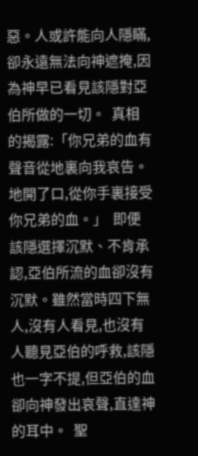惡。人或許能向人隱瞞,卻永遠無法向神遮掩,因為神早已看見該隱對亞伯所做的一切。  真相的揭露:「你兄弟的血有聲音從地裏向我哀告。地開了口,從你手裏接受你兄弟的血。」  即便該隱選擇沉默、不肯承認,亞伯所流的血卻沒有沉默。雖然當時四下無人,沒有人看見,也沒有人聽見亞伯的呼救,該隱也一字不提,但亞伯的血卻向神發出哀聲,直達神的耳中。  聖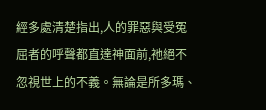經多處清楚指出,人的罪惡與受冤屈者的呼聲都直達神面前,祂絕不忽視世上的不義。無論是所多瑪、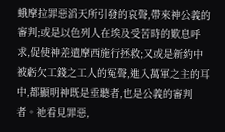蛾摩拉罪惡滔天所引發的哀聲,帶來神公義的審判;或是以色列人在埃及受苦時的歎息呼求,促使神差遣摩西施行拯救;又或是新約中被虧欠工錢之工人的冤聲,進入萬軍之主的耳中,都顯明神既是垂聽者,也是公義的審判者。祂看見罪惡,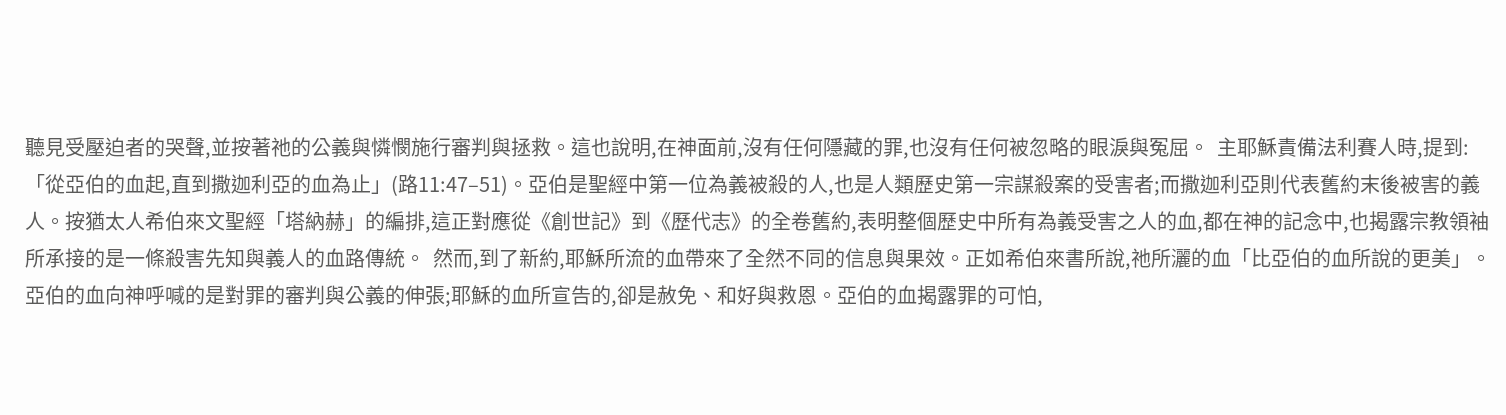聽見受壓迫者的哭聲,並按著祂的公義與憐憫施行審判與拯救。這也說明,在神面前,沒有任何隱藏的罪,也沒有任何被忽略的眼淚與冤屈。  主耶穌責備法利賽人時,提到:「從亞伯的血起,直到撒迦利亞的血為止」(路11:47–51)。亞伯是聖經中第一位為義被殺的人,也是人類歷史第一宗謀殺案的受害者;而撒迦利亞則代表舊約末後被害的義人。按猶太人希伯來文聖經「塔納赫」的編排,這正對應從《創世記》到《歷代志》的全卷舊約,表明整個歷史中所有為義受害之人的血,都在神的記念中,也揭露宗教領袖所承接的是一條殺害先知與義人的血路傳統。  然而,到了新約,耶穌所流的血帶來了全然不同的信息與果效。正如希伯來書所說,祂所灑的血「比亞伯的血所說的更美」。亞伯的血向神呼喊的是對罪的審判與公義的伸張;耶穌的血所宣告的,卻是赦免、和好與救恩。亞伯的血揭露罪的可怕,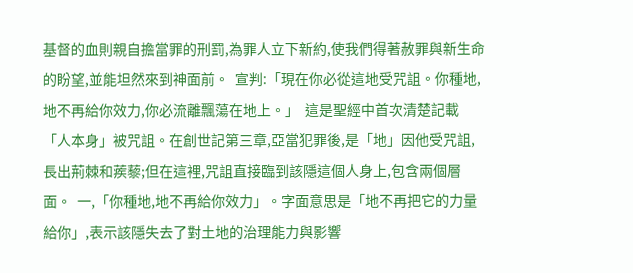基督的血則親自擔當罪的刑罰,為罪人立下新約,使我們得著赦罪與新生命的盼望,並能坦然來到神面前。  宣判:「現在你必從這地受咒詛。你種地,地不再給你效力,你必流離飄蕩在地上。」  這是聖經中首次清楚記載「人本身」被咒詛。在創世記第三章,亞當犯罪後,是「地」因他受咒詛,長出荊棘和蒺藜;但在這裡,咒詛直接臨到該隱這個人身上,包含兩個層面。  一,「你種地,地不再給你效力」。字面意思是「地不再把它的力量給你」,表示該隱失去了對土地的治理能力與影響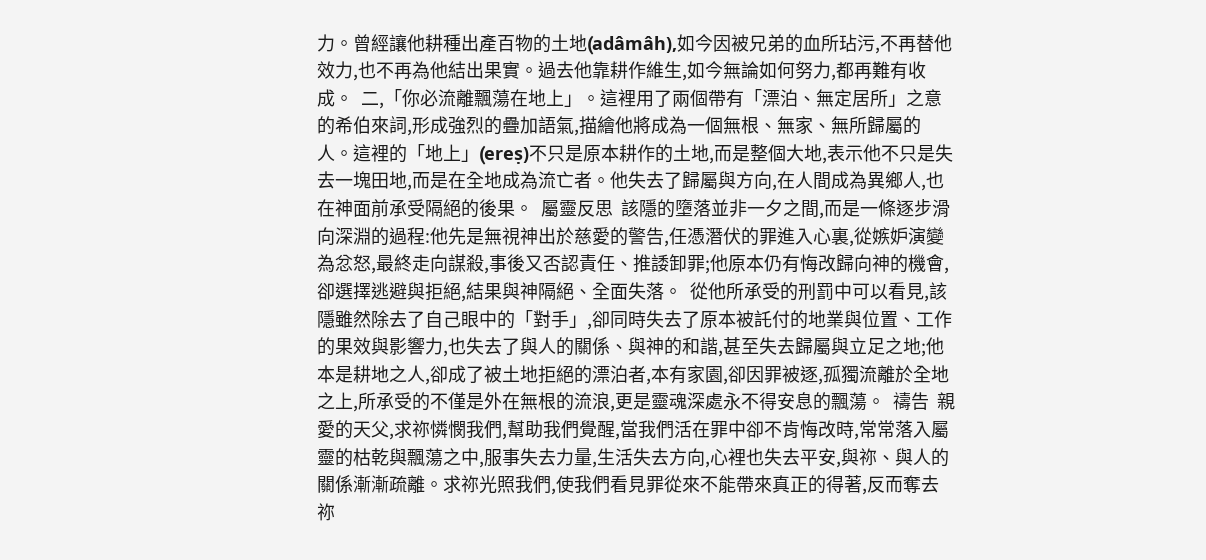力。曾經讓他耕種出產百物的土地(adâmâh),如今因被兄弟的血所玷污,不再替他效力,也不再為他結出果實。過去他靠耕作維生,如今無論如何努力,都再難有收成。  二,「你必流離飄蕩在地上」。這裡用了兩個帶有「漂泊、無定居所」之意的希伯來詞,形成強烈的疊加語氣,描繪他將成為一個無根、無家、無所歸屬的人。這裡的「地上」(ereṣ)不只是原本耕作的土地,而是整個大地,表示他不只是失去一塊田地,而是在全地成為流亡者。他失去了歸屬與方向,在人間成為異鄉人,也在神面前承受隔絕的後果。  屬靈反思  該隱的墮落並非一夕之間,而是一條逐步滑向深淵的過程:他先是無視神出於慈愛的警告,任憑潛伏的罪進入心裏,從嫉妒演變為忿怒,最終走向謀殺,事後又否認責任、推諉卸罪;他原本仍有悔改歸向神的機會,卻選擇逃避與拒絕,結果與神隔絕、全面失落。  從他所承受的刑罰中可以看見,該隱雖然除去了自己眼中的「對手」,卻同時失去了原本被託付的地業與位置、工作的果效與影響力,也失去了與人的關係、與神的和諧,甚至失去歸屬與立足之地;他本是耕地之人,卻成了被土地拒絕的漂泊者,本有家園,卻因罪被逐,孤獨流離於全地之上,所承受的不僅是外在無根的流浪,更是靈魂深處永不得安息的飄蕩。  禱告  親愛的天父,求祢憐憫我們,幫助我們覺醒,當我們活在罪中卻不肯悔改時,常常落入屬靈的枯乾與飄蕩之中,服事失去力量,生活失去方向,心裡也失去平安,與祢、與人的關係漸漸疏離。求祢光照我們,使我們看見罪從來不能帶來真正的得著,反而奪去祢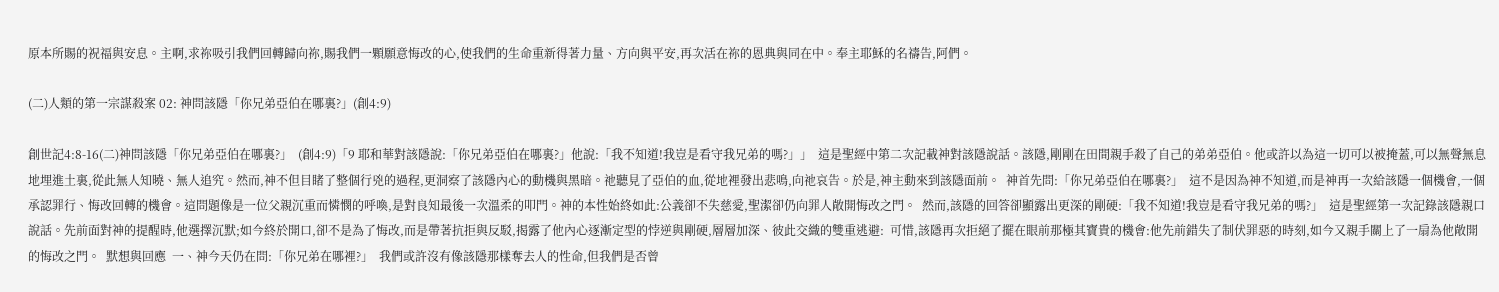原本所賜的祝福與安息。主啊,求祢吸引我們回轉歸向祢,賜我們一顆願意悔改的心,使我們的生命重新得著力量、方向與平安,再次活在祢的恩典與同在中。奉主耶穌的名禱告,阿們。

(二)人類的第一宗謀殺案 02: 神問該隱「你兄弟亞伯在哪裏?」(創4:9)

創世記4:8-16(二)神問該隱「你兄弟亞伯在哪裏?」  (創4:9)「9 耶和華對該隱說:「你兄弟亞伯在哪裏?」他說:「我不知道!我豈是看守我兄弟的嗎?」」  這是聖經中第二次記載神對該隱說話。該隱,剛剛在田間親手殺了自己的弟弟亞伯。他或許以為這一切可以被掩蓋,可以無聲無息地埋進土裏,從此無人知曉、無人追究。然而,神不但目睹了整個行兇的過程,更洞察了該隱內心的動機與黑暗。祂聽見了亞伯的血,從地裡發出悲鳴,向祂哀告。於是,神主動來到該隱面前。  神首先問:「你兄弟亞伯在哪裏?」  這不是因為神不知道,而是神再一次給該隱一個機會,一個承認罪行、悔改回轉的機會。這問題像是一位父親沉重而憐憫的呼喚,是對良知最後一次溫柔的叩門。神的本性始終如此:公義卻不失慈愛,聖潔卻仍向罪人敞開悔改之門。  然而,該隱的回答卻顯露出更深的剛硬:「我不知道!我豈是看守我兄弟的嗎?」  這是聖經第一次記錄該隱親口說話。先前面對神的提醒時,他選擇沉默;如今終於開口,卻不是為了悔改,而是帶著抗拒與反駁,揭露了他內心逐漸定型的悖逆與剛硬,層層加深、彼此交織的雙重逃避:  可惜,該隱再次拒絕了擺在眼前那極其寶貴的機會:他先前錯失了制伏罪惡的時刻,如今又親手關上了一扇為他敞開的悔改之門。  默想與回應  一、神今天仍在問:「你兄弟在哪裡?」  我們或許沒有像該隱那樣奪去人的性命,但我們是否曾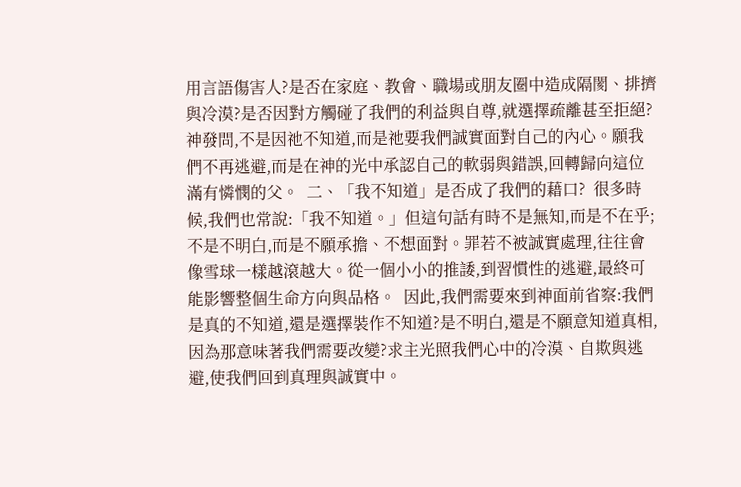用言語傷害人?是否在家庭、教會、職場或朋友圈中造成隔閡、排擠與冷漠?是否因對方觸碰了我們的利益與自尊,就選擇疏離甚至拒絕?  神發問,不是因祂不知道,而是祂要我們誠實面對自己的內心。願我們不再逃避,而是在神的光中承認自己的軟弱與錯誤,回轉歸向這位滿有憐憫的父。  二、「我不知道」是否成了我們的藉口?  很多時候,我們也常說:「我不知道。」但這句話有時不是無知,而是不在乎;不是不明白,而是不願承擔、不想面對。罪若不被誠實處理,往往會像雪球一樣越滾越大。從一個小小的推諉,到習慣性的逃避,最終可能影響整個生命方向與品格。  因此,我們需要來到神面前省察:我們是真的不知道,還是選擇裝作不知道?是不明白,還是不願意知道真相,因為那意味著我們需要改變?求主光照我們心中的冷漠、自欺與逃避,使我們回到真理與誠實中。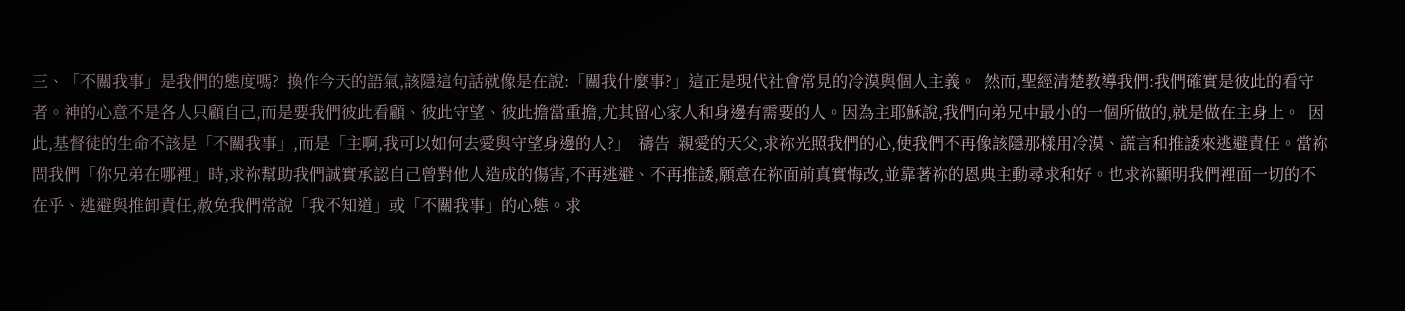三、「不關我事」是我們的態度嗎?  換作今天的語氣,該隱這句話就像是在說:「關我什麼事?」這正是現代社會常見的冷漠與個人主義。  然而,聖經清楚教導我們:我們確實是彼此的看守者。神的心意不是各人只顧自己,而是要我們彼此看顧、彼此守望、彼此擔當重擔,尤其留心家人和身邊有需要的人。因為主耶穌說,我們向弟兄中最小的一個所做的,就是做在主身上。  因此,基督徒的生命不該是「不關我事」,而是「主啊,我可以如何去愛與守望身邊的人?」  禱告  親愛的天父,求祢光照我們的心,使我們不再像該隱那樣用冷漠、謊言和推諉來逃避責任。當祢問我們「你兄弟在哪裡」時,求祢幫助我們誠實承認自己曾對他人造成的傷害,不再逃避、不再推諉,願意在祢面前真實悔改,並靠著祢的恩典主動尋求和好。也求祢顯明我們裡面一切的不在乎、逃避與推卸責任,赦免我們常說「我不知道」或「不關我事」的心態。求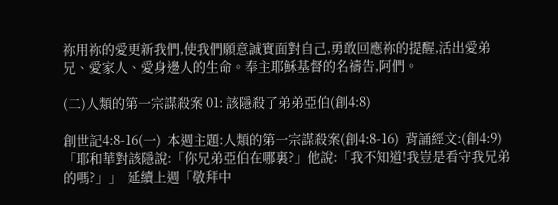祢用祢的愛更新我們,使我們願意誠實面對自己,勇敢回應祢的提醒,活出愛弟兄、愛家人、愛身邊人的生命。奉主耶穌基督的名禱告,阿們。

(二)人類的第一宗謀殺案 01: 該隱殺了弟弟亞伯(創4:8)

創世記4:8-16(一)  本週主題:人類的第一宗謀殺案(創4:8-16)  背誦經文:(創4:9)「耶和華對該隱說:「你兄弟亞伯在哪裏?」他說:「我不知道!我豈是看守我兄弟的嗎?」」  延續上週「敬拜中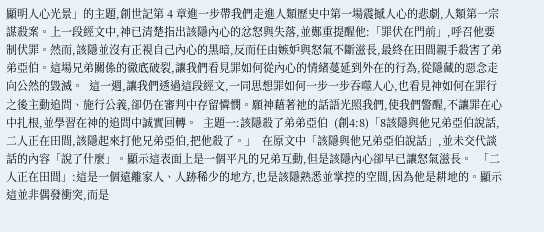顯明人心光景」的主題,創世記第 4 章進一步帶我們走進人類歷史中第一場震撼人心的悲劇,人類第一宗謀殺案。上一段經文中,神已清楚指出該隱內心的忿怒與失落,並鄭重提醒他:「罪伏在門前」,呼召他要制伏罪。然而,該隱並沒有正視自己內心的黑暗,反而任由嫉妒與怒氣不斷滋長,最終在田間親手殺害了弟弟亞伯。這場兄弟關係的徹底破裂,讓我們看見罪如何從內心的情緒蔓延到外在的行為,從隱藏的惡念走向公然的毀滅。  這一週,讓我們透過這段經文,一同思想罪如何一步一步吞噬人心,也看見神如何在罪行之後主動追問、施行公義,卻仍在審判中存留憐憫。願神藉著祂的話語光照我們,使我們警醒,不讓罪在心中扎根,並學習在神的追問中誠實回轉。  主題一:該隱殺了弟弟亞伯  (創4:8)「8該隱與他兄弟亞伯說話,二人正在田間,該隱起來打他兄弟亞伯,把他殺了。」  在原文中「該隱與他兄弟亞伯說話」,並未交代談話的內容「說了什麼」。顯示這表面上是一個平凡的兄弟互動,但是該隱內心卻早已讓怒氣滋長。  「二人正在田間」:這是一個遠離家人、人跡稀少的地方,也是該隱熟悉並掌控的空間,因為他是耕地的。顯示這並非偶發衝突,而是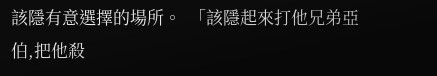該隱有意選擇的場所。  「該隱起來打他兄弟亞伯,把他殺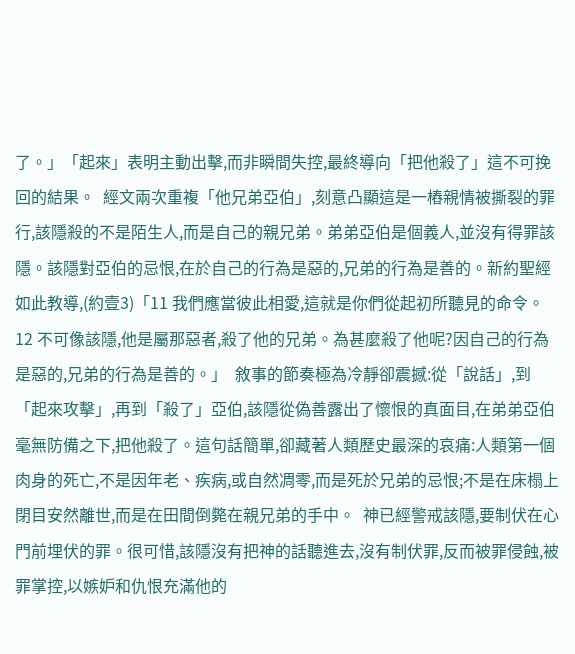了。」「起來」表明主動出擊,而非瞬間失控,最終導向「把他殺了」這不可挽回的結果。  經文兩次重複「他兄弟亞伯」,刻意凸顯這是一樁親情被撕裂的罪行,該隱殺的不是陌生人,而是自己的親兄弟。弟弟亞伯是個義人,並沒有得罪該隱。該隱對亞伯的忌恨,在於自己的行為是惡的,兄弟的行為是善的。新約聖經如此教導,(約壹3)「11 我們應當彼此相愛,這就是你們從起初所聽見的命令。 12 不可像該隱,他是屬那惡者,殺了他的兄弟。為甚麼殺了他呢?因自己的行為是惡的,兄弟的行為是善的。」  敘事的節奏極為冷靜卻震撼:從「說話」,到「起來攻擊」,再到「殺了」亞伯,該隱從偽善露出了懷恨的真面目,在弟弟亞伯毫無防備之下,把他殺了。這句話簡單,卻藏著人類歷史最深的哀痛:人類第一個肉身的死亡,不是因年老、疾病,或自然凋零,而是死於兄弟的忌恨;不是在床榻上閉目安然離世,而是在田間倒斃在親兄弟的手中。  神已經警戒該隱,要制伏在心門前埋伏的罪。很可惜,該隱沒有把神的話聽進去,沒有制伏罪,反而被罪侵蝕,被罪掌控,以嫉妒和仇恨充滿他的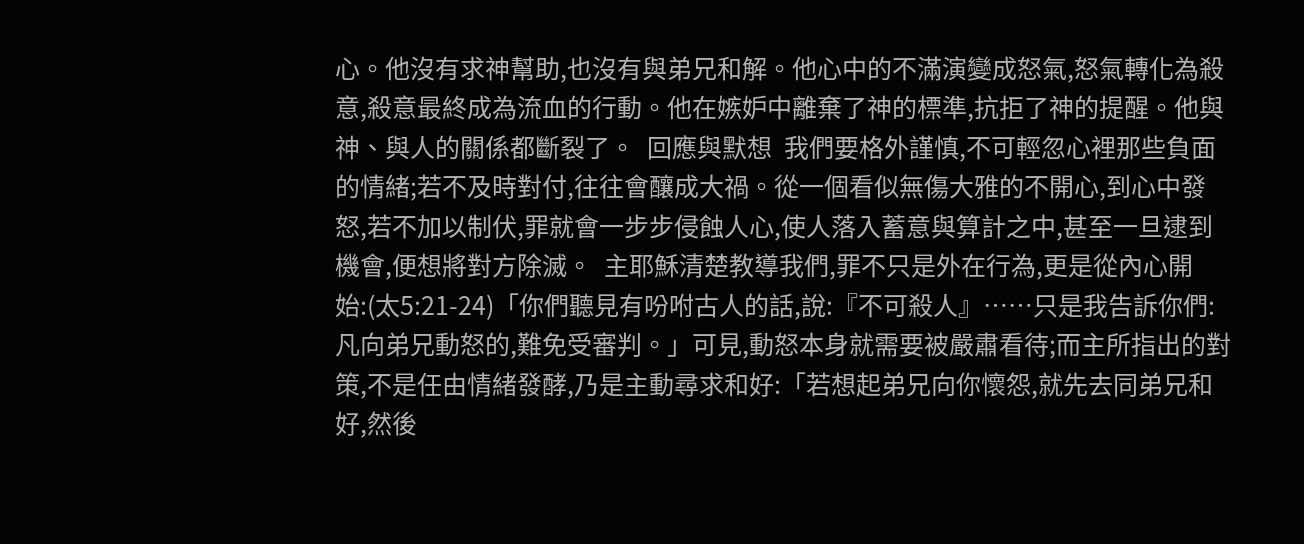心。他沒有求神幫助,也沒有與弟兄和解。他心中的不滿演變成怒氣,怒氣轉化為殺意,殺意最終成為流血的行動。他在嫉妒中離棄了神的標準,抗拒了神的提醒。他與神、與人的關係都斷裂了。  回應與默想  我們要格外謹慎,不可輕忽心裡那些負面的情緒;若不及時對付,往往會釀成大禍。從一個看似無傷大雅的不開心,到心中發怒,若不加以制伏,罪就會一步步侵蝕人心,使人落入蓄意與算計之中,甚至一旦逮到機會,便想將對方除滅。  主耶穌清楚教導我們,罪不只是外在行為,更是從內心開始:(太5:21-24)「你們聽見有吩咐古人的話,說:『不可殺人』……只是我告訴你們:凡向弟兄動怒的,難免受審判。」可見,動怒本身就需要被嚴肅看待;而主所指出的對策,不是任由情緒發酵,乃是主動尋求和好:「若想起弟兄向你懷怨,就先去同弟兄和好,然後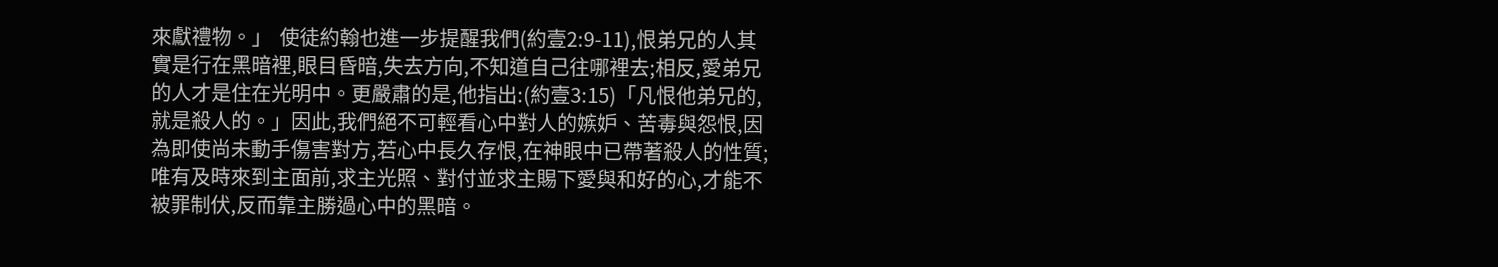來獻禮物。」  使徒約翰也進一步提醒我們(約壹2:9-11),恨弟兄的人其實是行在黑暗裡,眼目昏暗,失去方向,不知道自己往哪裡去;相反,愛弟兄的人才是住在光明中。更嚴肅的是,他指出:(約壹3:15)「凡恨他弟兄的,就是殺人的。」因此,我們絕不可輕看心中對人的嫉妒、苦毒與怨恨,因為即使尚未動手傷害對方,若心中長久存恨,在神眼中已帶著殺人的性質;唯有及時來到主面前,求主光照、對付並求主賜下愛與和好的心,才能不被罪制伏,反而靠主勝過心中的黑暗。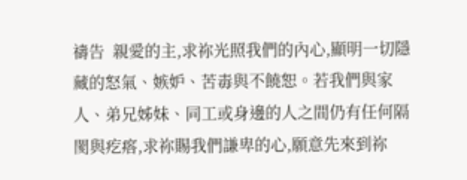禱告  親愛的主,求祢光照我們的內心,顯明一切隱藏的怒氣、嫉妒、苦毒與不饒恕。若我們與家人、弟兄姊妹、同工或身邊的人之間仍有任何隔閡與疙瘩,求祢賜我們謙卑的心,願意先來到祢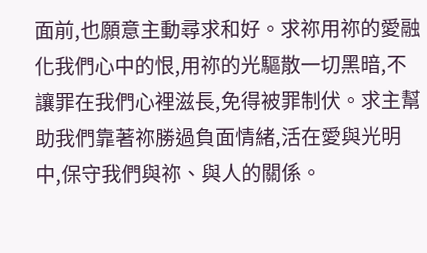面前,也願意主動尋求和好。求祢用祢的愛融化我們心中的恨,用祢的光驅散一切黑暗,不讓罪在我們心裡滋長,免得被罪制伏。求主幫助我們靠著祢勝過負面情緒,活在愛與光明中,保守我們與祢、與人的關係。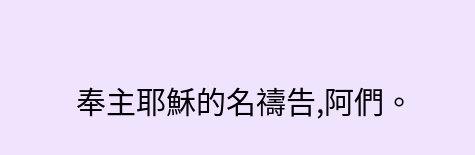奉主耶穌的名禱告,阿們。